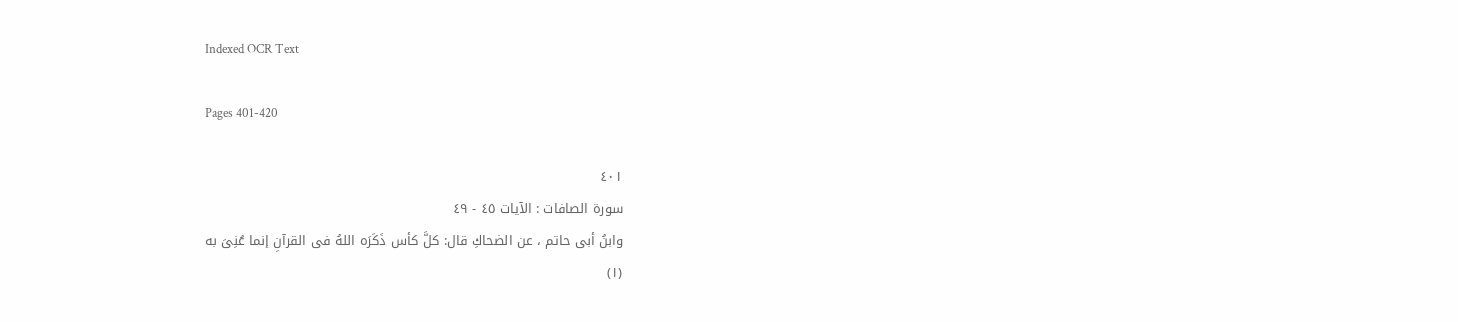Indexed OCR Text

Pages 401-420

٤٠١
سورة الصافات : الآيات ٤٥ - ٤٩
وابنُ أبى حاتم ، عن الضحاكِ قال: كلَّ كأس ذَكَرَه اللهُ فى القرآنِ إنما عُنِىَ به
(١)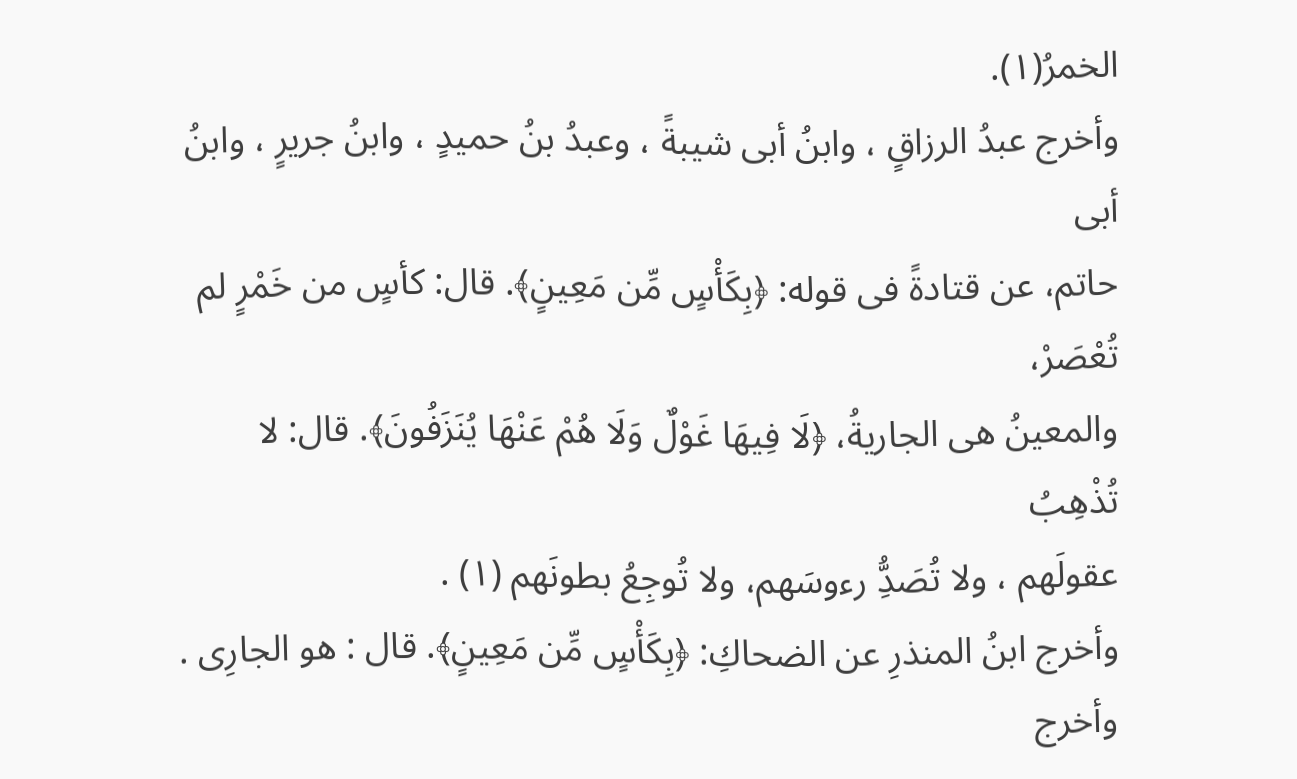الخمرُ(١).
وأخرج عبدُ الرزاقٍ ، وابنُ أبى شيبةً ، وعبدُ بنُ حميدٍ ، وابنُ جريرٍ ، وابنُ أبی
حاتم، عن قتادةً فى قوله: ﴿بِكَأْسٍ مِّن مَعِينٍ﴾. قال: كأسٍ من خَمْرٍ لم تُعْصَرْ،
والمعينُ هى الجاريةُ، ﴿لَا فِيهَا غَوْلٌ وَلَا هُمْ عَنْهَا يُنَزَفُونَ﴾. قال: لا تُذْهِبُ
عقولَهم ، ولا تُصَدُِّ رءوسَهم، ولا تُوجِعُ بطونَهم (١) .
وأخرج ابنُ المنذرِ عن الضحاكِ: ﴿بِكَأْسٍ مِّن مَعِينٍ﴾. قال : هو الجارِى .
وأخرج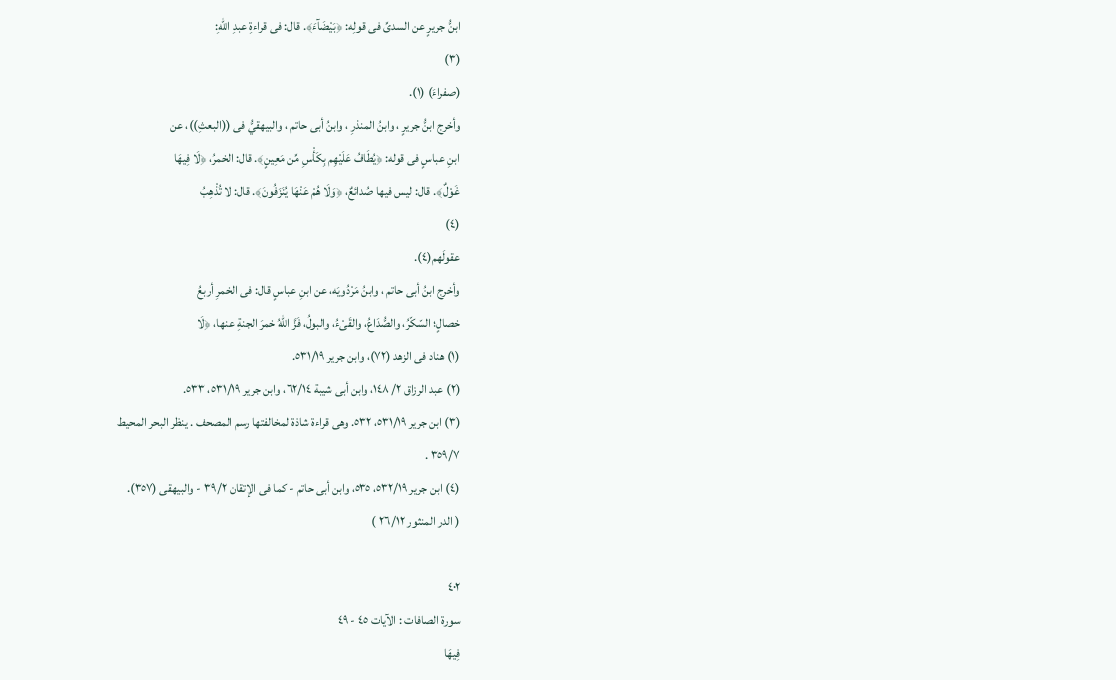ابنُّ جريرٍ عن السدىِّ فى قولِه: ﴿بَيْضَآءَ﴾. قال: فى قراءةِ عبدِ اللهِ:
(٣)
(صفراءَ) (١).
وأخرج ابنُّ جريرٍ ، وابنُ المنذرِ ، وابنُ أبى حاتم ، والبيهقيُّ فى ((البعثِ))، عن
ابنِ عباسٍ فى قوله: ﴿يُطَافُ عَلَيْهِم بِكَأْسِ مِّن مَعِينٍ﴾. قال: الخمرُ، ﴿لَا فِيهَا
غَوْلٌ﴾. قال: ليس فيها صُدائعٌ، ﴿وَلَا هُمْ عَنْهَا يُنَزَفُونَ﴾. قال: لا تُذْهِبُ
(٤)
عقولَهم(٤).
وأخرج ابنُ أبى حاتم ، وابنُ مَرْدُويَه، عن ابنِ عباسٍ قال: فى الخمرِ أربعُ
خصالٍ؛ السّكّرُ، والصُّدَاعُ، والقَىْءُ، والبولُ، فَزَّ اللهُ خمرَ الجنةِ عنها، ﴿لَا
(١) هناد فى الزهد (٧٢)، وابن جرير ٥٣١/١٩.
(٢) عبد الرزاق ٢/ ١٤٨، وابن أبى شيبة ٦٢/١٤، وابن جرير ٥٣١/١٩، ٥٣٣.
(٣) ابن جرير ٥٣١/١٩، ٥٣٢. وهى قراءة شاذة لمخالفتها رسم المصحف . ينظر البحر المحيط
٣٥٩/٧ .
(٤) ابن جرير ٥٣٢/١٩، ٥٣٥، وابن أبى حاتم - كما فى الإتقان ٣٩/٢ - والبيهقى (٣٥٧).
( الدر المنثور ٢٦/١٢ )

٤٠٢
سورة الصافات : الآيات ٤٥ - ٤٩
فِيهَا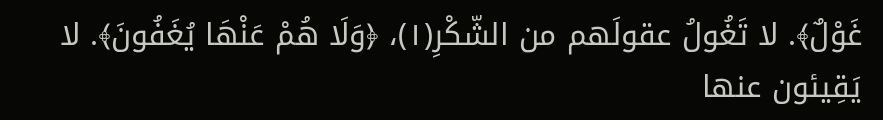غَوْلٌ﴾. لا تَغُولُ عقولَهم من الشّكْرِ(١)، ﴿وَلَا هُمْ عَنْهَا يُغَفُونَ﴾. لا
يَقِيئون عنها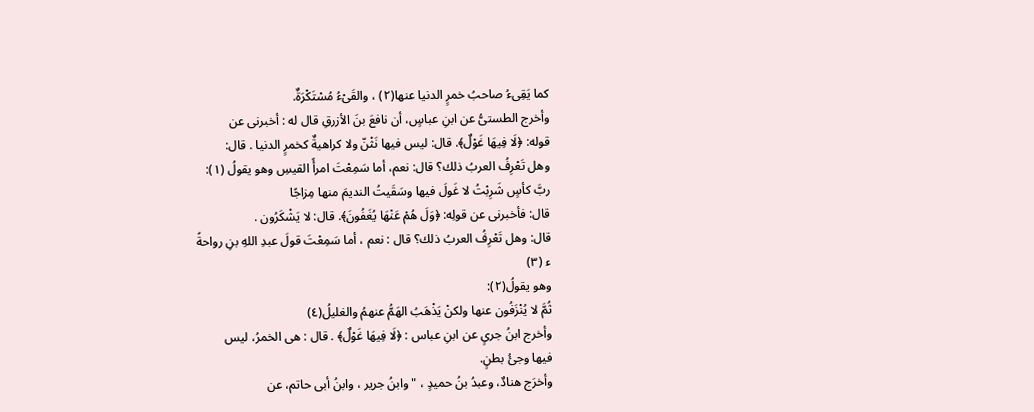كما يَقِىءُ صاحبُ خمرٍ الدنيا عنها(٢) ، والقَىْءُ مُسْتَكْرَةٌ.
وأخرج الطستىُّ عن ابنِ عباسٍ، أن نافعَ بنَ الأزرقِ قال له : أخبرنى عن
قوله: ﴿لَا فِيهَا غَوْلٌ﴾. قال: ليس فيها نَثْنّ ولا كراهيةٌ كخمرٍ الدنيا . قال:
وهل تَعْرِفُ العربُ ذلك؟ قال: نعم، أما سَمِعْتَ امرأً القيسِ وهو يقولُ (١):
ربَّ كأسٍ شَرِبْتُ لا غَولَ فيها وسَقَيتُ النديمَ منها مِزاجًا
قال: فأخبرنى عن قولِه: ﴿وَلَ هُمْ عَنْهَا يُغَفُونَ﴾. قال: لا يَشْكَرُون .
قال: وهل تَعْرِفُ العربُ ذلك؟ قال : نعم ، أما سَمِعْتَ قولَ عبدِ اللهِ بنِ رواحةً
ء (٣)
وهو يقولُ(٢):
ثُمَّ لا يُنْزَفُون عنها ولكنْ يَذْهَبُ الهَمُّ عنهمُ والغليلُ(٤)
وأخرج ابنُ جریٍ عن ابنِ عباس : ﴿لَا فِيهَا غَوْلٌ﴾ . قال : هی الخمرُ، ليس
فيها وجئُ بطنٍ.
وأخرَج هنادٌ، وعبدُ بنُ حميدٍ ، "وابنُ جرير ، وابنُ أبى حاتم، عن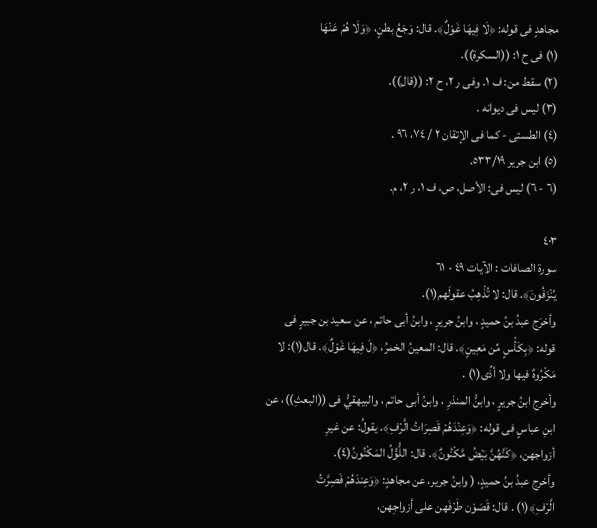مجاهدٍ فى قوله: ﴿لَا فِيهَا غَوْلٌ﴾. قال: وَجَعُ بطنٍ، ﴿وَلَا هُمْ عَنْهَا
(١) فى ح ١: ((السكرة)).
(٢) سقط من: ف ١. وفى ر ٢، ح ٢: ((قال)).
(٣) لیس فى ديوانه .
(٤) الطستى - كما فى الإتقان ٢ / ٧٤، ٩٦ .
(٥) ابن جرير ٥٣٣/١٩.
(٦ - ٦) ليس فى: الأصل، ص، ف ١، ر ٢، م.

٤٠٣
سورة الصافات : الآيات ٤٩ - ٦١
يُنْزَفُونَ﴾. قال: لا تُذْهِبُ عقولَهم(١).
وأخرَج عبدُ بنُ حميدٍ ، وابنُ جريرٍ ، وابنُ أبى حاتم ، عن سعيد بن جبيرٍ فى
قوله: ﴿بِكَأْسٍ مِّن مَعِينٍ﴾. قال: المعينُ الخمرُ، ﴿لَ فِيهَا غَوْلٌ﴾. قال(١): لا
مَكْرُوهٌ فيها ولا أذِّى(١) .
وأخرج ابنُ جريرٍ ، وابنُّ المنذرِ ، وابنُ أبى حاتم ، والبيهقيُّ فى ((البعثِ))، عن
ابنِ عباسٍ فى قوله: ﴿وَعِنْدَهُمْ قَصِرَاتُ الَّرْفِ﴾. يقولُ: عن غيرِ
أزواجهن، ﴿كَنَّهُنَّ بَيْضُ مَّكْنُونٌ﴾. قال: اللُّؤْلُ المَكْنُونُ(٤).
وأخرج عبدُ بنُ حميدٍ، ( وابنُ جرير، عن مجاهدٍ: ﴿وَعِندَهُمْ فَصِرَّتُ
الَّرْفِ﴾(١) . قال: قَصَوْن طَرْفَهن على أزواجِهن،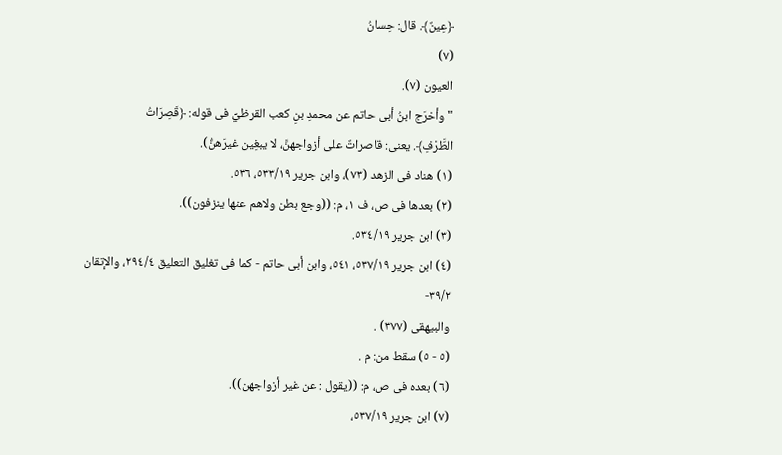﴿عِينٌ﴾. قال: حِسانُ
(٧)
العيون (٧).
" وأخرَج ابنُ أبى حاتم عن محمدِ بنِ كعب القرظيِّ فى قوله: ﴿قَصِرَاتُ
الطَّرْفِ﴾. يعنى: قاصراتٌ على أزواجهنَّ، لا يبغِين غيرَهنُّ).
(١) هناد فى الزهد (٧٣)، وابن جرير ٥٣٣/١٩، ٥٣٦.
(٢) بعدها فى ص، ف ١، م: ((وجع بطن ولاهم عنها ينزفون)).
(٣) ابن جرير ٥٣٤/١٩.
(٤) ابن جرير ٥٣٧/١٩، ٥٤١، وابن أبى حاتم - كما فى تغليق التعليق ٢٩٤/٤، والإتقان ٣٩/٢-
والبيهقى (٣٧٧) .
(٥ - ٥) سقط من: م .
(٦) بعده فى ص، م: ((يقول : عن غير أزواجهن)).
(٧) ابن جرير ٥٣٧/١٩،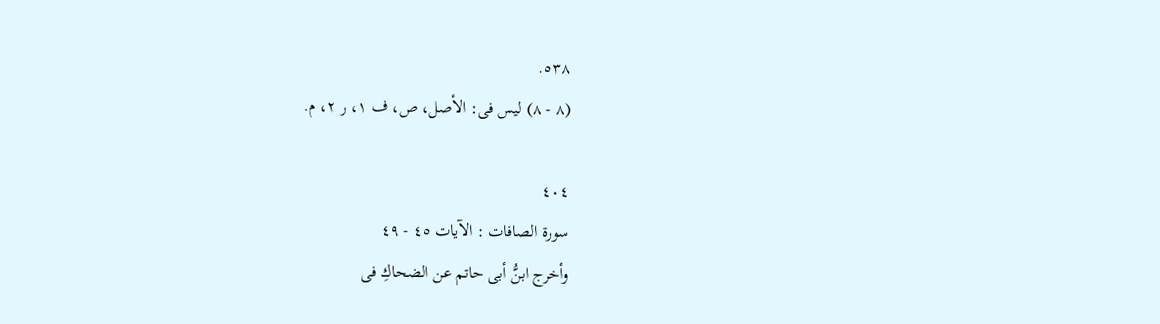٥٣٨.
(٨ - ٨) ليس فى: الأصل، ص، ف ١، ر ٢، م.

٤٠٤
سورة الصافات : الآيات ٤٥ - ٤٩
وأخرج ابنُّ أبى حاتم عن الضحاكِ فى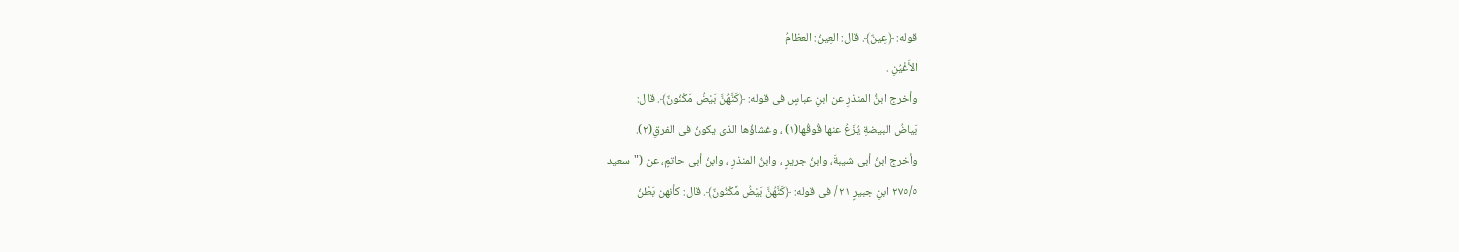قوله: ﴿عِينٌ﴾. قال: العِينُ: العظامُ
الأَغْيُنِ .
وأخرج ابنُّ المنذرِ عن ابنِ عباسٍ فى قوله: ﴿كَنَّهُنَّ بَيْضُ مَكْنُونٌ﴾. قال:
بَياضُ البيضةِ يُزَعُ عنها قُوقُها(١) ، وغشاؤُها الذى يكونُ فى الفرقِ(٢).
وأخرج ابنُ أبى شيبةَ، وابنُ جريرٍ ، وابنُ المنذرِ ، وابنُ أبى حاتمٍ، عن ("سعيد
٢٧٥/٥ ابنِ جبيرٍ ٢١ / فى قوله: ﴿كَنَّهُنَّ بَيْضُ مَّكْنُونٌ﴾. قال: كأنهن بَطْنُ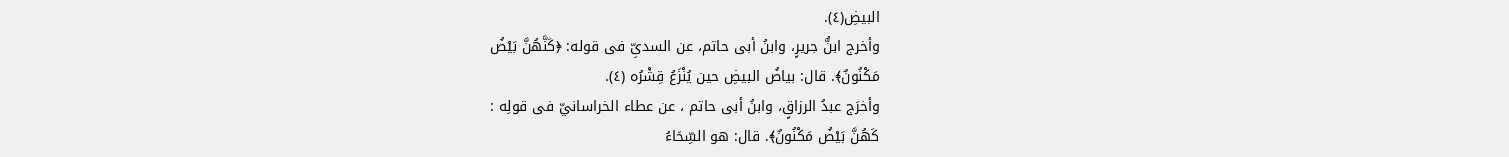البيضِ(٤).
وأخرج ابنُّ جريرٍ، وابنُ أبى حاتم، عن السدىِّ فى قوله: ﴿كَنَّهُنَّ بَيْضُ
مَكْنُونٌ﴾. قال: بياضُ البيضِ حين يُنْزَعُ قِشْرُه (٤).
وأخرَج عبدُ الرزاقٍ، وابنُ أبى حاتم ، عن عطاء الخراسانيّ فى قولِه :
كَهُنَّ بَيْضُ مَكْنُونٌ﴾. قال: هو السِّحَاءُ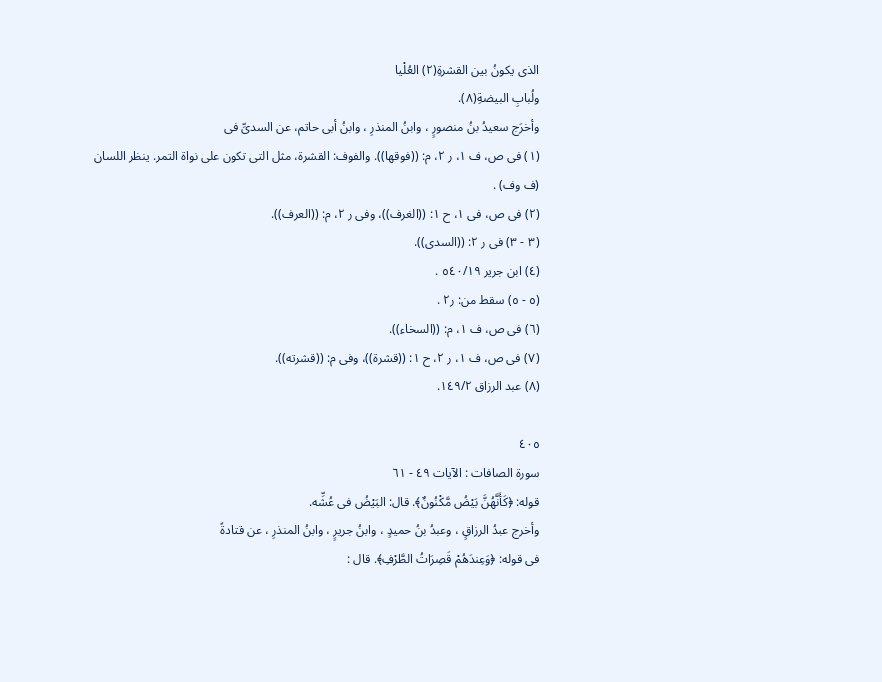الذى يكونُ بين القشرةِ(٢) العُلْيا
ولُبابِ البيضةِ(٨).
وأخرَج سعيدُ بنُ منصورٍ ، وابنُ المنذرِ ، وابنُ أبى حاتم، عن السدىِّ فی
(١) فى ص، ف ١، ر ٢، م: ((فوقها)). والفوف: القشرة، مثل التى تكون على نواة التمر. ينظر اللسان
(ف وف) .
(٢) فى ص، فى ١، ح ١: ((الغرف))، وفى ر ٢، م: ((العرف)).
(٣ - ٣) فى ر ٢: ((السدى)).
(٤) ابن جرير ٥٤٠/١٩ .
(٥ - ٥) سقط من: ر٢ .
(٦) فى ص، ف ١، م: ((السخاء)).
(٧) فى ص، ف ١، ر ٢، ح ١: ((قشرة))، وفى م: ((قشرته)).
(٨) عبد الرزاق ١٤٩/٢.

٤٠٥
سورة الصافات : الآيات ٤٩ - ٦١
قوله: ﴿كَأَنَّهُنَّ بَيْضُ مَّكْنُونٌ﴾. قال: البَيْضُ فى عُشِّه.
وأخرج عبدُ الرزاقٍ ، وعبدُ بنُ حميدٍ ، وابنُ جريرٍ ، وابنُ المنذرِ ، عن قتادةً
فى قوله: ﴿وَعِندَهُمْ قَصِرَاتُ الطَّرْفِ﴾. قال :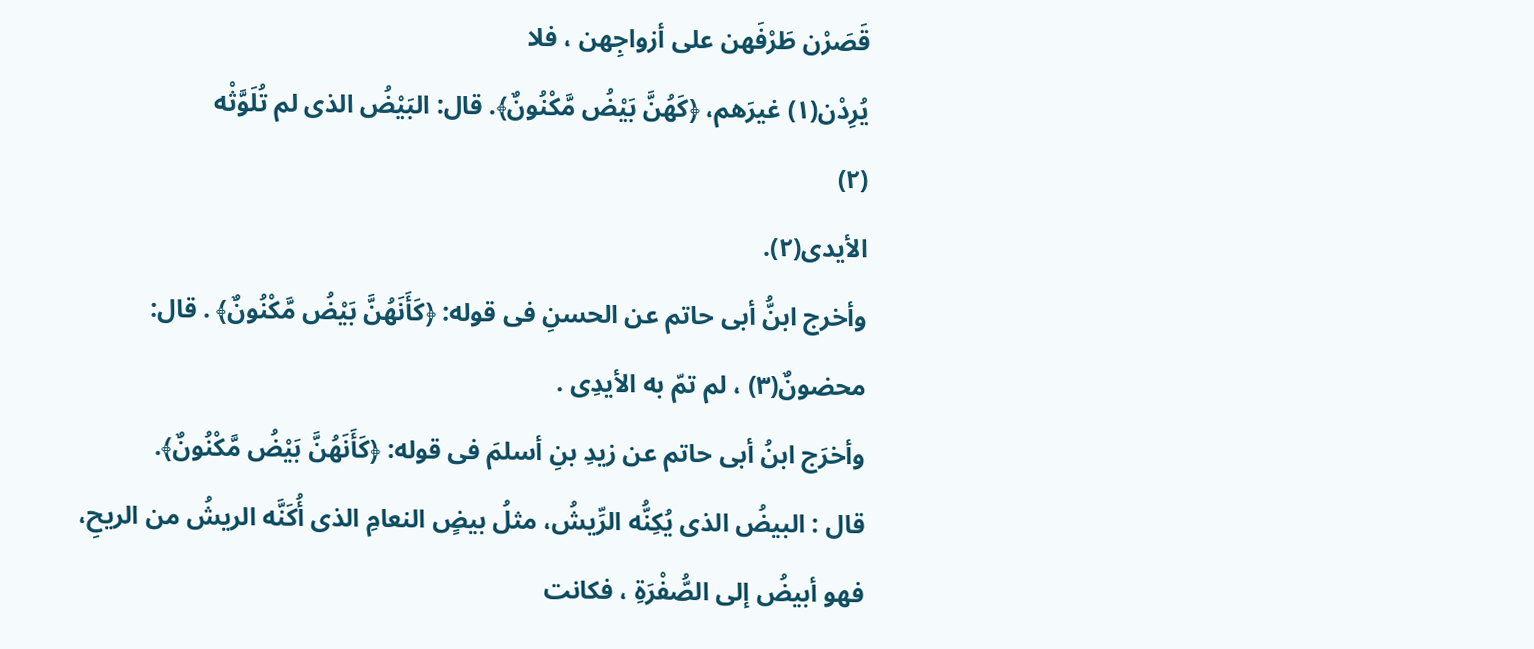قَصَرْن طَرْفَهن على أزواجِهن ، فلا
يُرِدْن(١) غيرَهم، ﴿كَهُنَّ بَيْضُ مَّكْنُونٌ﴾. قال: البَيْضُ الذى لم تُلَوَّثْه
(٢)
الأيدى(٢).
وأخرج ابنُّ أبى حاتم عن الحسنِ فى قوله: ﴿كَأَنَهُنَّ بَيْضُ مَّكْنُونٌ﴾ . قال:
محضونٌ(٣) ، لم تمّ به الأيدِى .
وأخرَج ابنُ أبى حاتم عن زيدِ بنِ أسلمَ فى قوله: ﴿كَأَنَهُنَّ بَيْضُ مَّكْنُونٌ﴾.
قال : البيضُ الذى يُكِنُّه الرِّيشُ، مثلُ بيضٍ النعامِ الذى أُكَنَّه الريشُ من الريحِ،
فهو أبيضُ إلى الصُّفْرَةِ ، فكانت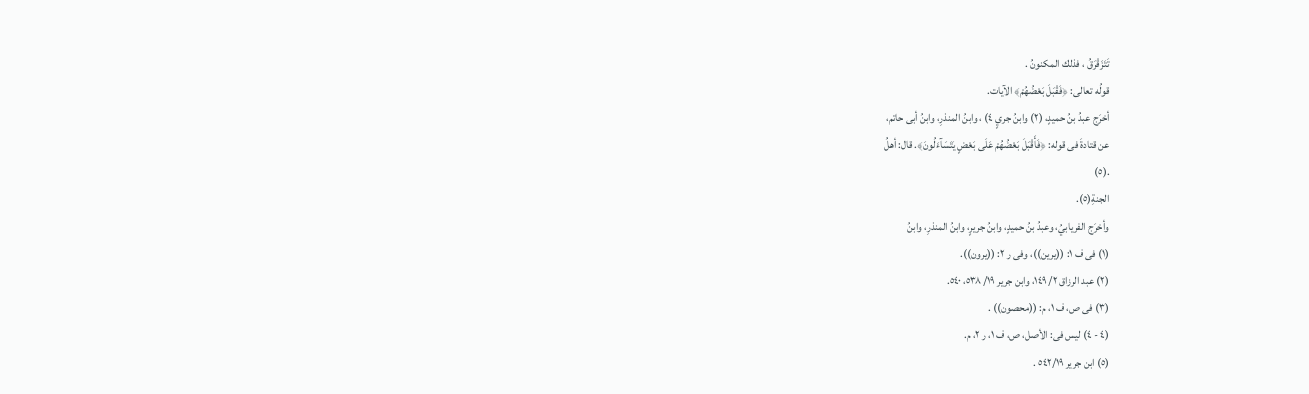تَتَزَقْرَقُ ، فذلك المكنونُ .
قولُه تعالى: ﴿فَقْبَلَ بَعْضُهُمْ﴾ الآيات.
أخرَج عبدُ بنُ حميدٍ، (٢) وابنُ جريٍ ٤) ، وابنُ المنذرِ، وابنُ أبى حاتم،
عن قتادةَ فى قوله: ﴿فَأَقْبَلَ بَعْضُهُمْ عَلَى بَعْضٍ يَتَسَآءَلُونَ﴾. قال: أهلُ
.(٥)
الجنةِ(٥).
وأخرَج الفريابيُ، وعبدُ بنُ حميدٍ، وابنُ جريرٍ، وابنُ المنذرِ، وابنُ
(١) فى ف ١: ((یرین))، وفى ر ٢: ((يرون)).
(٢) عبد الرزاق ٢/ ١٤٩، وابن جرير ١٩/ ٥٣٨، ٥٤٠.
(٣) فى ص، ف ١، م: ((محصون)) .
(٤ - ٤) ليس فى: الأصل، ص، ف ١، ر ٢، م.
(٥) ابن جرير ٥٤٢/١٩ .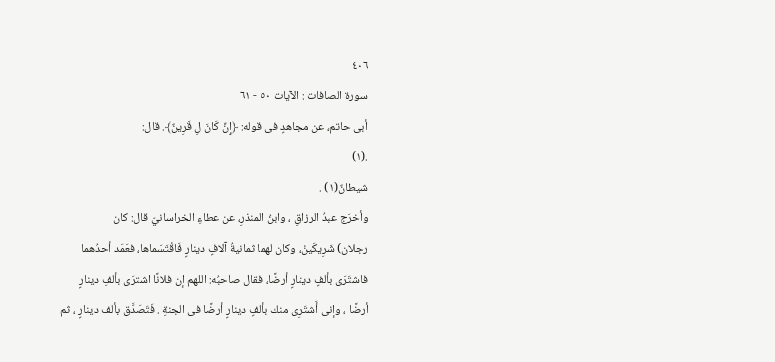٤٠٦
سورة الصافات : الآيات ٥٠ - ٦١
أبى حاتم، عن مجاهدٍ فى قوله: ﴿إِنِّ كَانَ لِ قَرِينٌ﴾. قال:
.(١)
شيطانٌ(١) .
وأخرَج عبدُ الرزاقِ ، وابنُ المنذرِ، عن عطاءِ الخراسانيّ قال: كان
رجلان) شَرِيكَينْ، وكان لهما ثمانيةُ آلافٍ دينارٍ فَاقْتَسَماها، فعَمَد أحدُهما
فاشتَرَى بألفٍ دينارٍ أرضًا، فقال صاحبُه: اللهم إن فلانًا اشترَى بألفِ دينارٍ
أرضًا ، وإنى أَشتَرِى منك بألفٍ دينارٍ أرضًا فى الجنةِ . فَتَصَدَّق بألف دينارٍ ، ثم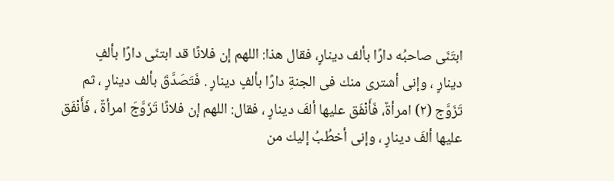ابتَنَى صاحبُه دارًا بألف دينارٍ، فقال هذا: اللهم إن فلانًا قد ابتنَى دارًا بألفٍ
دينارٍ ، وإنى أشترى منك فى الجنةِ دارًا بألفٍ دينارٍ . فَتَصَدَّقَ بألف دينارٍ ، ثم
تَزَوَّج (٢) امرأةٌ، فَأَنْفَق عليها ألفَ دينارٍ ، فقال: اللهم إن فلانًا تَزَوَّجَ امرأةٌ ، فَأَنْفَق
عليها ألفَ دينارٍ ، وإنى أخطُبُ إليك من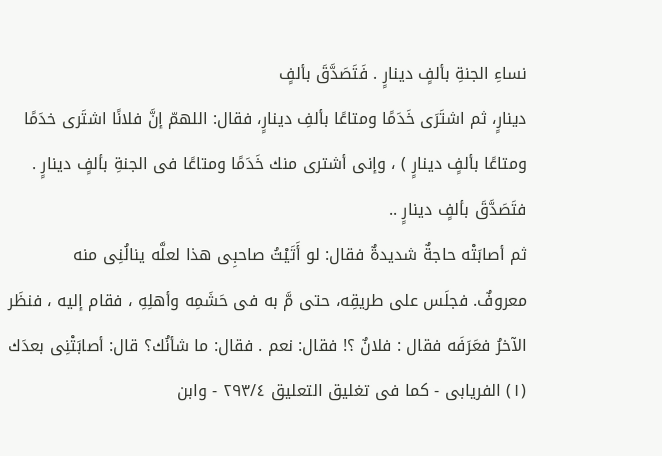نساءِ الجنةِ بألفٍ دينارٍ . فَتَصَدَّقَ بألفٍ
دينارٍ، ثم اشتَرَى خَدَمًا ومتاعًا بألفِ دينارٍ، فقال: اللهمّ إنَّ فلانًا اشتَری خدَمًا
ومتاعًا بألفٍ دينارٍ ) ، وإنى أشترى منك خَدَمًا ومتاعًا فى الجنةِ بألفٍ دينارٍ .
فتَصَدَّقَ بألفٍ دینارٍ ..
ثم أصابَتْه حاجةٌ شديدةٌ فقال: لو أَتَيْتُ صاحبِى هذا لعلَّه ينالُنِى منه
معروفٌ. فجلَس على طريقِه، حتى مَّ به فى حَشَمِه وأهلِهِ ، فقام إليه ، فنظَر
الآخرُ فعَرَفَه فقال : فلانٌ ؟! فقال: نعم . فقال: ما شأنُك؟ قال: أصابَتْنِى بعدَك
(١) الفريابى - كما فى تغليق التعليق ٢٩٣/٤ - وابن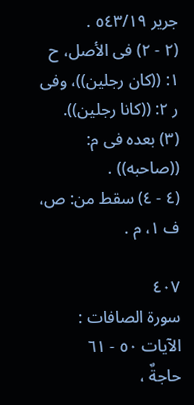جرير ٥٤٣/١٩ .
(٢ - ٢) فى الأصل، ح ١: ((كان رجلين))، وفى ر ٢: ((كانا رجلين)).
(٣) بعده فى م: ((صاحبه)) .
(٤ - ٤) سقط من: ص، ف ١، م .

٤٠٧
سورة الصافات : الآيات ٥٠ - ٦١
حاجةٌ ،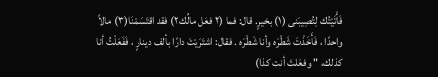فَأَتَيْتُك لِتُصِيبَنى (١) بخيرٍ. قال: فما (٢ فعَل مالُك٢) فقد اقتَسَمْنَا(٣) مالاً
واحدًا ، فَأَخَذْتَ شَطْرَه وأنا شَطْرَه . فقال: اشتَرَيْتَ دارًا بألف دينارٍ ، فَفَعَلْتُ أنا
كذلك، " وفعَلتَ أنت كذا)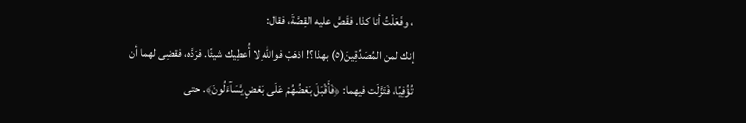، وفَعَلْتُ أنا كذا. فقَصَّ عليه القِصَّةَ، فقال:
إنك لمن المُصَدِّقِينَ(٥) بهذا؟! اذهَبْ فواللهِ لا أُعطِيك شيئًا. فرَدَّه، فقضِى لهما أن
تُؤُفِيًا، فَتَزَّلَت فيهما: ﴿فَأَقْبَلَ بَعْضُهُمْ عَلَى بَعْضٍ يَّسَآءَلُونَ﴾. حتى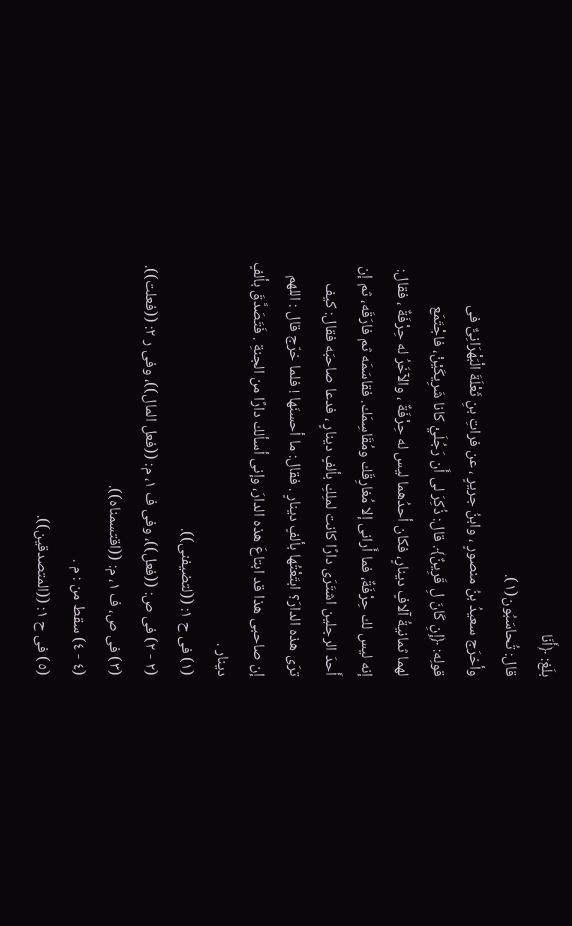بلَغ: ﴿أَنَا
قال: تُحاسَبُون(١).
وأخرَج سعيدُ بنُ منصورٍ ، وابنُ جريرٍ ، عن فراتِ بنِ ثَعْلَةَ الْبَهْرَانِىٌّ فى
قولِه: ﴿إِنِ كَانَ لِ قَرِينٌ﴾. قال: ذُكِرَ لى أَن رَجُلَيْ كانا شَرِيكَيْنْ، فاجْتَمَع
لهما ثمانيةُ آلافٍ دينارٍ، فكان أحدُهما ليس له حِرْفَةٌ ، والآخَرُ له حِرْفَةٌ ، فقال:
إنه ليس لك حِرْفَةٌ، فما أَرانى إلا مُغارِقَك ومُقَاسِمَك. فقاسَمَه ثم فارَقَه، ثم إن
أَحدَ الرجلين اشتَرَى دارًا كانت لملِكِ بألفٍ دينارٍ ، فدعا صاحبَه فقال: كيف
ترَى هذه الدارَ؟ ابتَعْتُها بألفٍ دينارٍ . فقال: ما أحسنَها ! فلما خرّج قال : اللهم
إن صاحبى هذا قد ابتاعَ هذه الدارَ، وإنى أسألك دارًا من الجنةِ . فَتَصَدَّقَ بألفٍ
دینار .
(١) فى ح ١: ((لتضيفنى)).
(٢ - ٢) فى ص: ((فعل))، وفى ف ١، م: ((فعل المال))، وفى ر ٢: ((فعلت)).
(٣) فى ص، ف ١، م: ((اقتسمناه)).
(٤ - ٤) سقط من : م .
(٥) فى ح ١: ((المتصدقين)).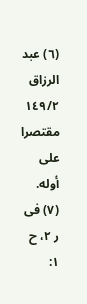(٦) عبد الرزاق ١٤٩/٢ مقتصرا على أوله.
(٧) فى ر ٢، ح ١: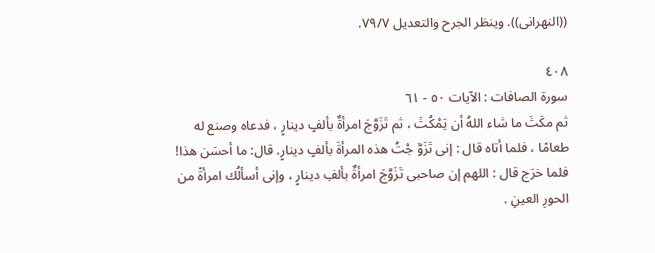((النهرانى)). وينظر الجرح والتعديل ٧٩/٧.

٤٠٨
سورة الصافات : الآيات ٥٠ - ٦١
ثم مكَثَ ما شاء اللهُ أن يَمْكُثَ ، ثم تَزَوَّجَ امرأةٌ بألفٍ دينارٍ ، فدعاه وصنع له
طعامًا ، فلما أتاه قال : إنى تَزَوَّ جْتُ هذه المرأةَ بألفٍ دينارٍ. قال: ما أحسَن هذا!
فلما خرَج قال : اللهم إن صاحبى تَزَوَّجَ امرأةٌ بألفِ دينارٍ ، وإنى أسألُك امرأةً من
الحورِ العينِ .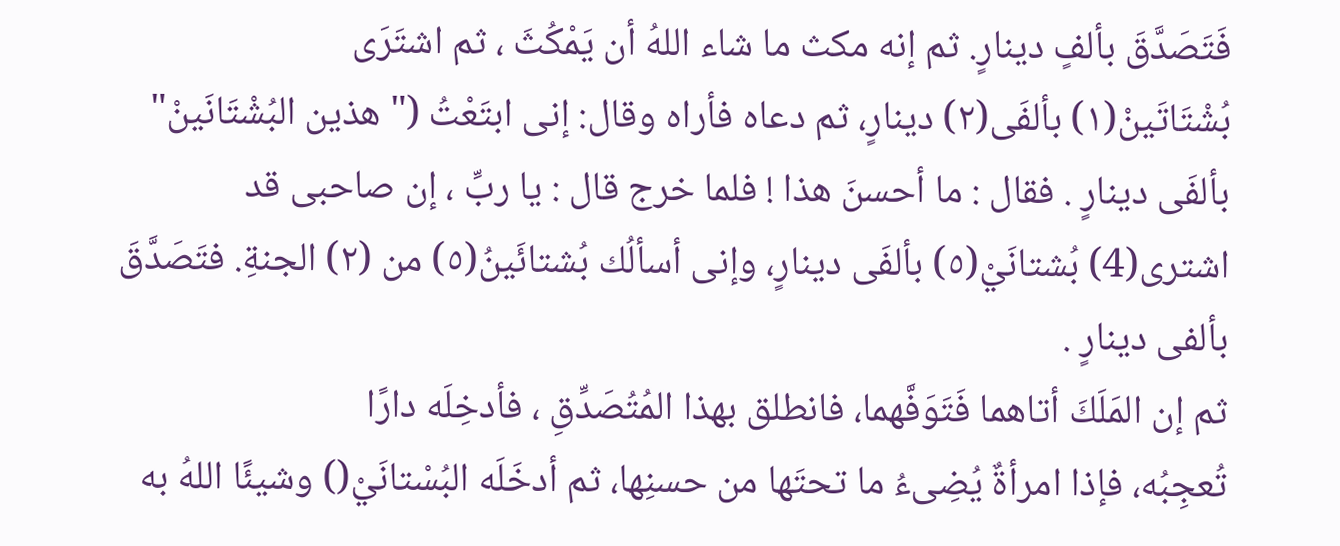فَتَصَدَّقَ بألفٍ دينارٍ. ثم إنه مكث ما شاء اللهُ أن يَمْكُثَ ، ثم اشتَرَى
بُشْتَاتَينْ(١) بألفَى(٢) دينارٍ، ثم دعاه فأراه وقال: إنى ابتَعْتُ (" هذين البُشْتَانَينْ"
بألفَی دینارٍ . فقال : ما أحسنَ هذا ! فلما خرج قال : يا ربِّ ، إن صاحبی قد
اشترى(4) بُشتانَيْ(٥) بألفَى دينارٍ، وإنى أسألُك بُشتائَينُ(٥) من (٢) الجنةِ. فتَصَدَّقَ
بألفی دینارٍ .
ثم إن المَلَكَ أتاهما فَتَوَفَّهما، فانطلق بهذا المُتُصَدِّقِ ، فأدخِلَه دارًا
تُعجِبُه، فإذا امرأةٌ يُضِىءُ ما تحتَها من حسنِها، ثم أدخَلَه البُسْتانَيْ() وشيئًا اللهُ به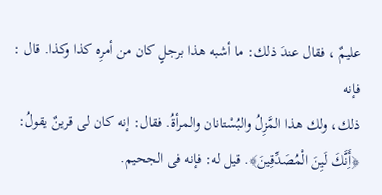عليمٌ ، فقال عندَ ذلك: ما أشبه هذا برجلٍ كان من أمرِه كذا وكذا. قال : فإنه
ذلك، ولك هذا المَّزِلُ والبُسْتانان والمرأةُ. فقال: إنه كان لى قرينٌ يقولُ:
﴿أَِنَّكَ لَيِنَ الْمُصَدِّقِينَ﴾. قيل له: فإنه فى الجحيم.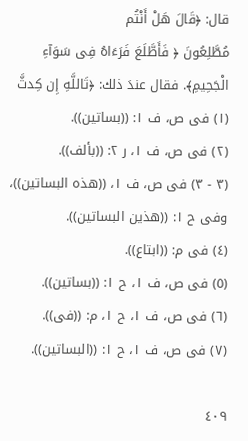قال: ﴿قَالَ هَلْ أَنْتُم
مُطَّلِعُونَ ﴿ فَأَطَّلَعَ فَرَءَاهُ فِى سَوَآءِ الْجَحِيمِ﴾. فقال عندَ ذلك: ﴿تَاللَّهِ إِن كِدثَّ
(١) فى ص، ف ١: ((بساتين)).
(٢) فى ص، ف ١، ر ٢: ((بألف)).
(٣ - ٣) فى ص، ف ١، ((هذه البساتين))، وفى ح ١: ((هذين البساتين)).
(٤) فى م: ((ابتاع)).
(٥) فى ص، ف ١، ح ١: ((بساتين)).
(٦) فى ص، ف ١، ح ١، م: ((فى)).
(٧) فى ص، ف ١، ح ١: ((البساتين)).

٤٠٩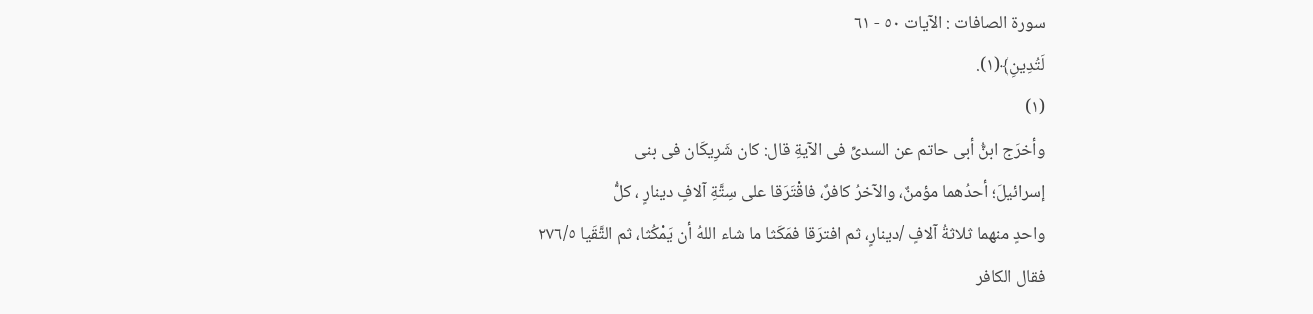سورة الصافات : الآيات ٥٠ - ٦١
لَتُدِينِ﴾(١).
(١)
وأخرَج ابنُّ أبى حاتم عن السدىِّ فى الآيةِ قال: كان شَرِيكَان فى بنى
إسرائيلَ؛ أحدُهما مؤمنٌ، والآخرُ كافرٌ، فاقْتَرَقا على سِتَّةِ آلافٍ دينارٍ ، كلُّ
واحدٍ منهما ثلاثةُ آلافٍ /دينارٍ، ثم افترَقا فمَكَثا ما شاء اللهُ أن يَمْكُثا، ثم التَّقَيا ٢٧٦/٥
فقال الكافر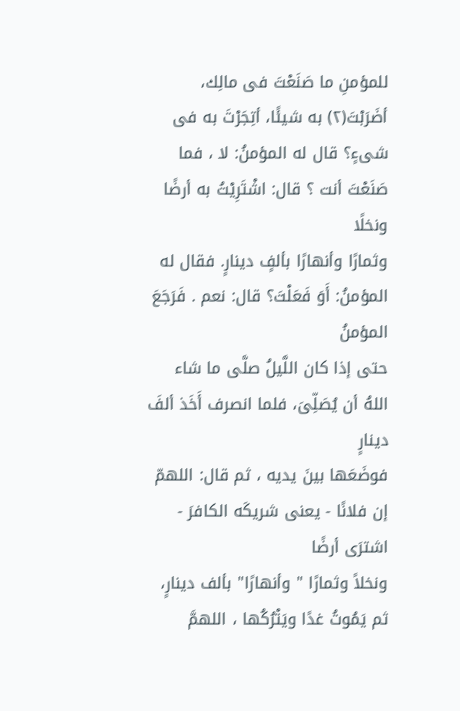للمؤمنِ ما صَنَعْتَ فى مالِك، أضَرَبْتَ(٢) به شيئًا، أتِجَرْتَ به فى
شىءٍ؟ قال له المؤمنُ: لا ، فما صَنَعْتَ أنت ؟ قال: اشْتَرِيْتُ به أرضًا ونخلًا
وثمارًا وأنهارًا بألفٍ دينارٍ. فقال له المؤمنُ: أَوَ فَعَلْتَ؟ قال: نعم . فَرَجَعَ المؤمنُ
حتى إذا كان اللَّيلُ صلَّى ما شاء اللهُ أن يُصَلِّىَ، فلما انصرف أَخَذ ألفَ دينارٍ
فوضَعَها بينَ يديه ، ثم قال: اللهمّ إن فلانًا - يعنى شريكَه الكافرَ - اشترَى أرضًا
ونخلاً وثمارًا " وأنهارًا" بألف دينارٍ، ثم يَمُوتُ غدًا ويَتْرُكُها ، اللهمَّ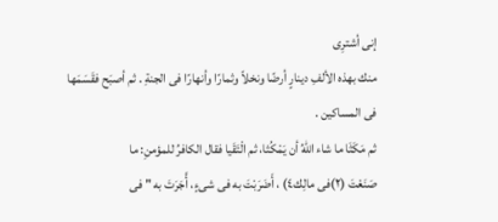إنى أشترِى
منك بهذه الألفِ دينارٍ أرضًا ونخلاً وثمارًا وأنهارًا فى الجنةِ . ثم أصبَح فقَسَمَها
فى المساكين .
ثم مَكَثَا ما شاء اللهُ أن يَمْكُثا، ثم الْتَقَيا فقال الكافرُ للمؤمنِ: ما
صَنَعْتَ (٢)فى مالِك٤) ، أَضَرَبْتَ به فى شىءٍ، أَّجَرَتَ به " فى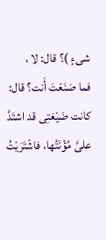شىءٍ )؟ قال: لا ،
فما صَنَعْتَ أَنت؟ قال: كانت ضَيْعَتِى قد اشتَدَّ علىَّ مُؤْنَتُها، فاشْتَرَيْتُ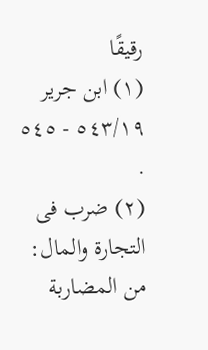رقيقًا
(١) ابن جرير ٥٤٣/١٩ - ٥٤٥ .
(٢) ضرب فى التجارة والمال: من المضاربة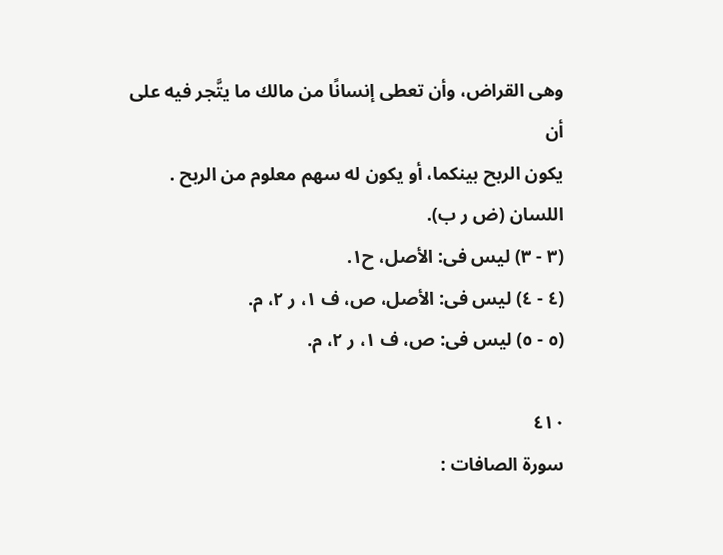وهى القراض، وأن تعطى إنسانًا من مالك ما يتَّجر فيه على أن
یکون الربح بينكما، أو يكون له سهم معلوم من الربح . اللسان (ض ر ب).
(٣ - ٣) ليس فى: الأصل، ح١.
(٤ - ٤) ليس فى: الأصل، ص، ف ١، ر ٢، م.
(٥ - ٥) ليس فى: ص، ف ١، ر ٢، م.

٤١٠
سورة الصافات :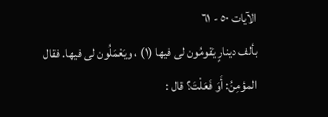الآيات ٥٠ - ٦١
بألف دينارٍ يَقومُون لى فيها (١) ، ويَعْمَلُون لى فيها. فقال المؤمِنُ: أَوَ فَعَلْتَ؟ قال :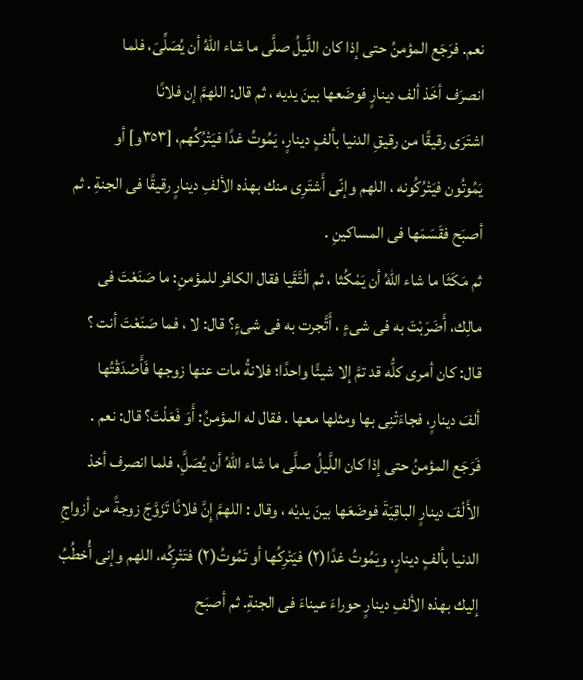نعم. فرَجَع المؤمنُ حتى إذا كان اللَّيلُ صلَّى ما شاء اللهُ أن يُصَلِّىَ، فلما
انصرَف أخَذ ألف دينارٍ فوضَعها بينَ يديه ، ثم قال: اللهمَّ إن فلانًا
اشتَرَى رقيقًا من رقيقِ الدنيا بألفٍ دينارٍ، يَمُوتُ غدًا فيَتْرُكُهم، [٣٥٣و] أو
يَمُوتُون فيَتْرُكُونه ، اللهم وإنّى أَشتَرِى منك بهذه الألفِ دينارٍ رقيقًا فى الجنةِ . ثم
أصبَح فقَسَمَها فى المساكينِ .
ثم مَكَثَا ما شاء اللهُ أن يَمْكُثا ، ثم الْتَّقَيا فقال الكافر للمؤمنِ: ما صَنَعْتَ فى
مالِك، أَضَرَبْتَ به فى شىءٍ ، أَتَّجرت به فى شىءٍ؟ قال: لا ، فما صَنَعْتَ أنت ؟
قال: كان أمرى كلُّه قد تمَّ إلا شيئًا واحدًا؛ فلانةُ مات عنها زوجها فَأَصْدَقْتُها
ألفَ دينارٍ، فجاءَتْنِى بها ومثلها معها . فقال له المؤمنُ: أَوَ فَعَلْتَ؟ قال: نعم .
فَرَجَع المؤمنُ حتى إذا كان اللَّيلُ صلَّى ما شاء اللهُ أن يُصَلَِّ، فلما انصرف أخذ
الأَلْفَ دينارٍ الباقِيَةَ فوضَعَها بينَ يديْه ، وقال : اللهمَّ إِنَّ فلانًا تَزَوَّجَ زوجةً من أزواجِ
الدنيا بألفٍ دينارٍ، ويَمُوتُ غدًا(٢) فيَتْرِكُها أو تَمُوتُ(٢) فتَتْرِكُه، اللهم وإنى أُخطُبُ
إليك بهذه الألفِ دينارٍ حوراءَ عيناءَ فى الجنةِ. ثم أصبَح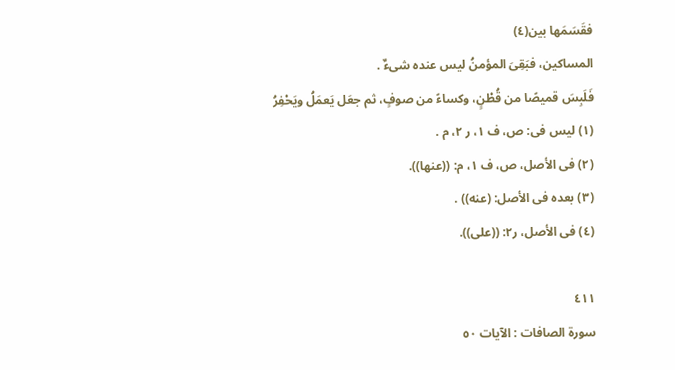فقَسَمَها بين(٤)
المساكين، فبَقِىَ المؤمنُ ليس عنده شىءٌ .
فَلَبِسَ قميصًا من قُطْنٍ، وكساءً من صوفٍ، ثم جعَل يَعمَلُ ويَحْفِرُ
(١) لیس فى: ص، ف ١، ر ٢، م .
(٢) فى الأصل، ص، ف ١، م: ((عنها)).
(٣) بعده فى الأصل: (عنه)) .
(٤) فى الأصل، ر٢: ((على)).

٤١١
سورة الصافات : الآيات ٥٠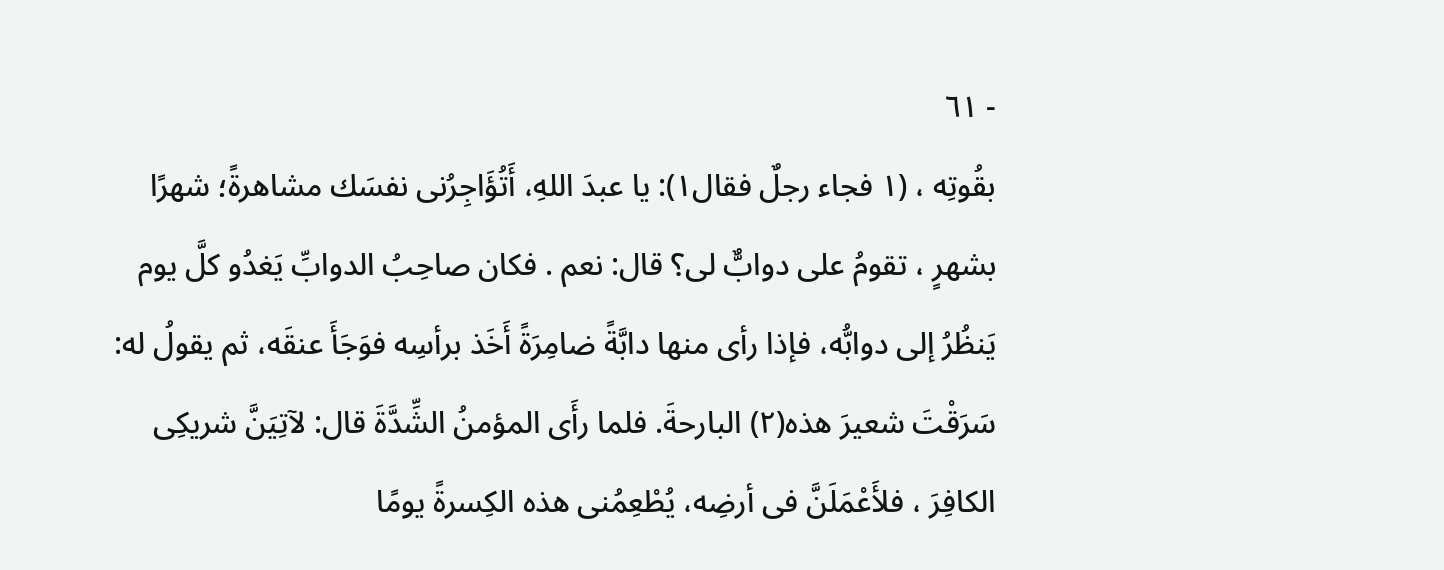- ٦١
بقُوتِه ، (١ فجاء رجلٌ فقال١): يا عبدَ اللهِ، أَتُؤَاجِرُنى نفسَك مشاهرةً؛ شهرًا
بشهرٍ ، تقومُ على دوابٌّ لى؟ قال: نعم . فكان صاحِبُ الدوابِّ يَغدُو كلَّ يوم
يَنظُرُ إلى دوابُّه، فإذا رأى منها دابَّةً ضامِرَةً أَخَذ برأسِه فوَجَأَ عنقَه، ثم يقولُ له:
سَرَقْتَ شعيرَ هذه(٢) البارحةَ. فلما رأَى المؤمنُ الشِّدَّةَ قال: لآتِيَنَّ شريكِى
الكافِرَ ، فلأَعْمَلَنَّ فى أرضِه، يُطْعِمُنی هذه الكِسرةً يومًا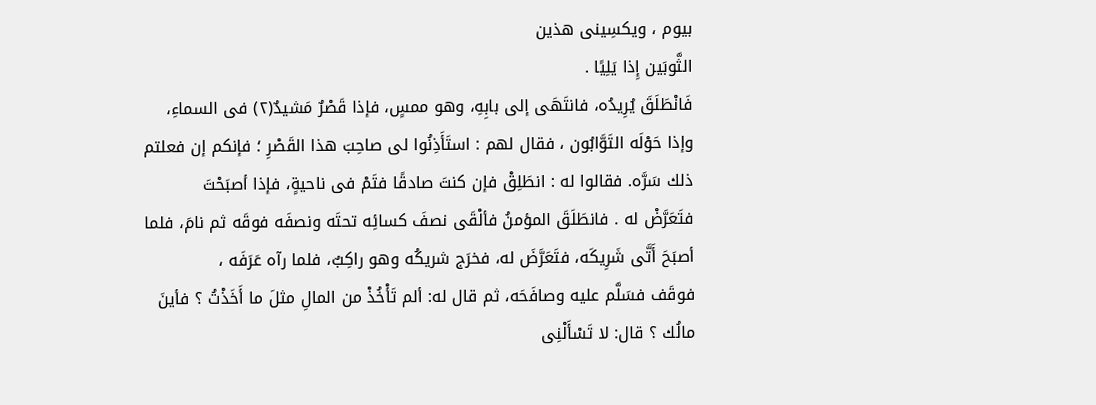بیوم ، ویکسِینی هذین
الثَّوبَین إِذا يَلِیًا .
فَانْطَلَقَ يُرِيدُه، فانتَهَى إلى بابِهِ، وهو ممسٍ، فإذا قَصْرٌ مَشيدٌ(٢) فى السماءِ،
وإذا حَوْلَه التَوَّابُون ، فقال لهم : استَأَذِنُوا لى صاحِبَ هذا القَصْرِ ؛ فإنكم إن فعلتم
ذلك سَرَّه. فقالوا له : انطَلِقْ فإن كنتَ صادقًا فتَمْ فى ناحيةٍ، فإذا أصبَحْتَ
فتَعَرَّضْ له . فانطَلَقَ المؤمنُ فألْقَى نصفَ كسائِه تحتَه ونصفَه فوقَه ثم نامَ، فلما
أصبَحَ أَتَّى شَرِيكَه، فتَعَرَّضَ له، فخرَج شريكُه وهو راكِبٌ، فلما رآه عَرَفَه ،
فوقَف فسَلَّم عليه وصافَحَه، ثم قال له: ألم تَأْخُذْ من المالِ مثلَ ما أَخَذْتُ ؟ فأينَ
مالُك ؟ قال: لا تَسْأَلْنِى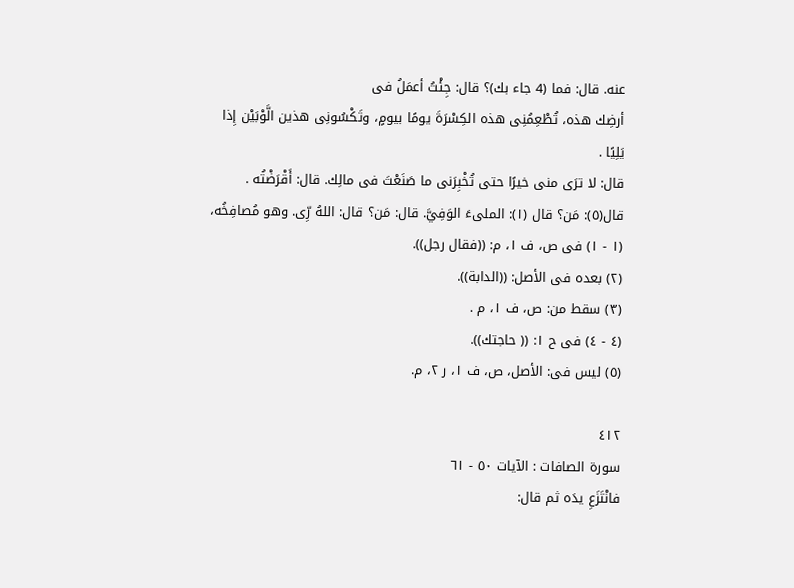عنه. قال: فما (4 جاء بك)؟ قال: جِئْتُ أعمَلُ فى
أرضِك هذه، تُطْعِمُنِى هذه الكِسْرَةَ يومًا بيومٍ، وتَكْسُونِى هذين الَّوْبَيْن إِذا يَلِيًا .
قال: لا ترَى منى خيرًا حتى تُخْبِرَنى ما صَنَعْتَ فى مالِك. قال: أَقْرَضْتُه .
قال(٥): مَن؟ قال (١): الملىءَ الوَفِيَّ. قال: مَن؟ قال: اللهُ رِّى. وهو مُصافِخُه،
(١ - ١) فى ص، ف ١، م: ((فقال رجل)).
(٢) بعده فى الأصل: ((الدابة)).
(٣) سقط من: ص، ف ١، م .
(٤ - ٤) فى ح ١: (( حاجتك)).
(٥) ليس فى: الأصل، ص، ف ١، ر ٢، م.

٤١٢
سورة الصافات : الآيات ٥٠ - ٦١
فانْتَزَعِ يدَه ثم قال: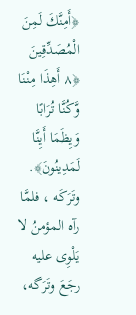﴿أَمِنَّكَ لَمِنَ الْمُصَدِّقِينَ ﴿٨ أَهِذَا مِنْنَا وَّكُنَّا تُرَابًا وَيِظَمَا أَيِنَّا
لَمَدِينُونَ﴾. وتَرَكَه ، فلمَّا رآه المؤمنُ لا يَلْوِی علیه رجَعَ وتَرَگه،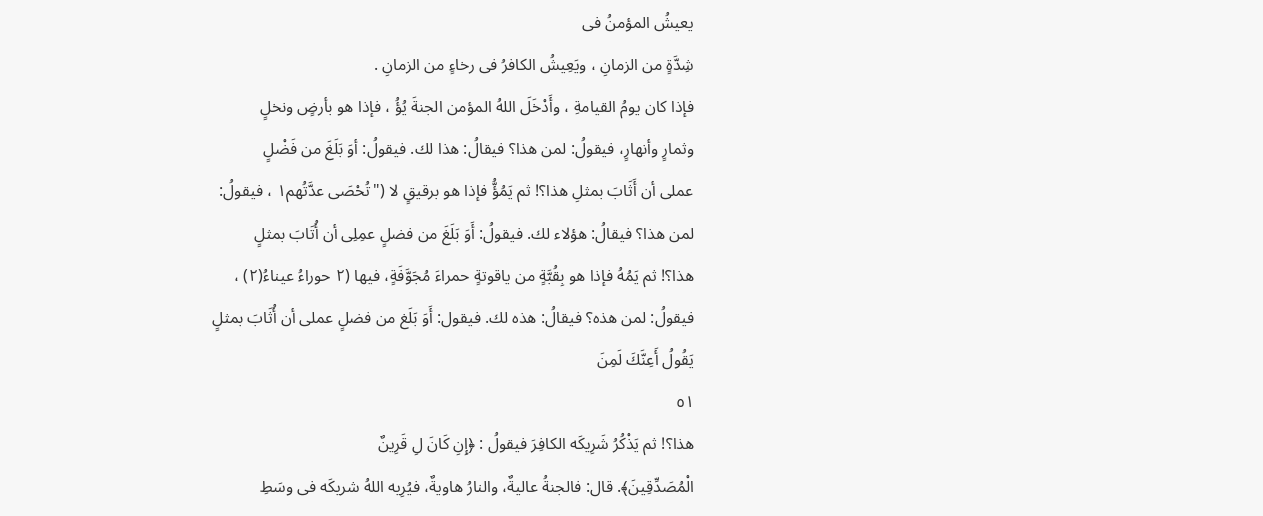یعیشُ المؤمنُ فی
شِدَّةٍ من الزمانِ ، ويَعِيشُ الكافرُ فى رخاءٍ من الزمانِ .
فإذا كان يومُ القيامةِ ، وأَدْخَلَ اللهُ المؤمن الجنةَ يُؤُ ، فإذا هو بأرضٍ ونخلٍ
وثمارٍ وأنهارٍ، فيقولُ: لمن هذا؟ فيقالُ: هذا لك. فيقولُ: أوَ بَلَغَ من فَضْلٍ
عملى أن أَثَابَ بمثلِ هذا؟! ثم يَمُؤُّ فإذا هو برقيقٍ لا ("تُحْصَى عدَّتُهم١ ، فيقولُ:
لمن هذا؟ فيقالُ: هؤلاء لك. فيقولُ: أَوَ بَلَغَ من فضلٍ عمِلِى أن أُتَابَ بمثلٍ
هذا؟! ثم يَمُهُ فإذا هو بِقُبَّةٍ من ياقوتةٍ حمراءَ مُجَوَّفَةٍ، فيها (٢ حوراءُ عيناءُ(٢) ،
فيقولُ: لمن هذه؟ فيقالُ: هذه لك. فيقول: أَوَ بَلَغ من فضلٍ عملى أن أُثَابَ بمثلٍ
يَقُولُ أَعِنَّكَ لَمِنَ
٥١
هذا؟! ثم يَذْكُرُ شَرِيكَه الكافِرَ فيقولُ : ﴿إِنِ كَانَ لِ قَرِینٌ
الْمُصَدِّقِينَ﴾. قال: فالجنةُ عاليةٌ، والنارُ هاويةٌ، فيُرِيه اللهُ شريكَه فى وسَطِ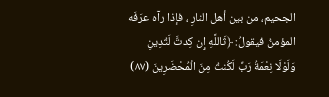الجحيم، من بين أهل النارِ ، فإذا رآه عرَفَه المؤمنُ فيقولُ: ﴿ثَاللَّهِ إِن كِدتَّ لَتُدِينِ
وَلَوْلَا نِعْمَةُ رَبِّ لَكُنتُ مِنَ الْمُحْضَرِينَ (٨٧)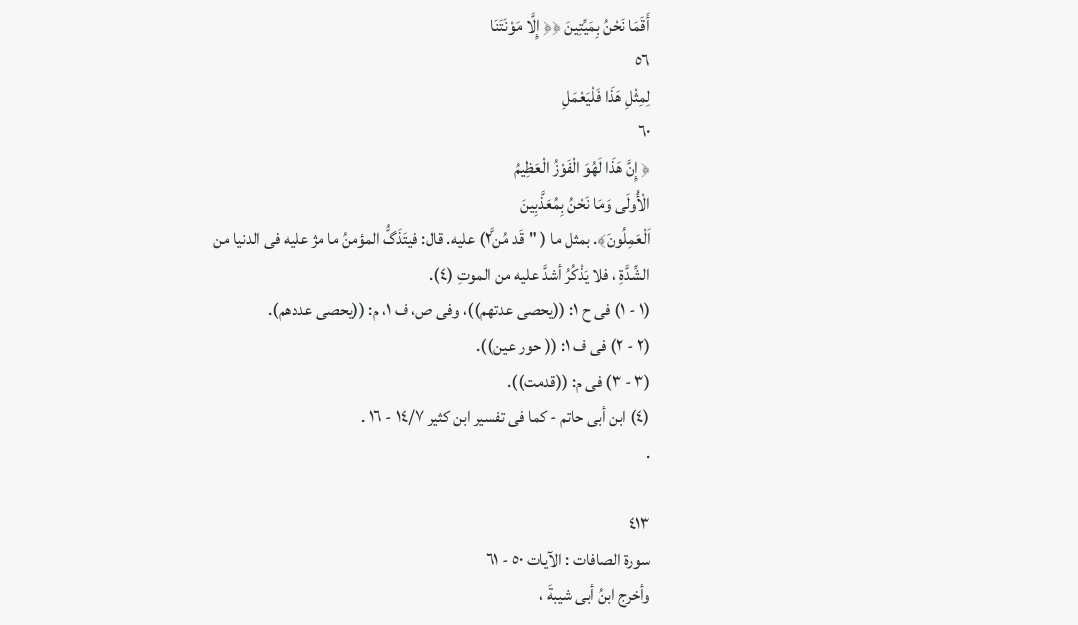أَقَمَا نَحْنُ بِمَيِّتِينَ ﴿﴿ إِلَّا مَوْنَتَنَا
٥٦
لِمِثْلِ هَذَا فَلْيَعْمَلِ
٦٠
﴿ إِنَّ هَذَا لَهُوَ الْفَوْزُ الْعَظِيمُ
الْأُولَى وَمَا نَحْنُ بِمُعَذَّبِينَ
اَلْعَمِلُونَ﴾. بمثل ما ( "قَد مُن٢َّ) عليه. قال: فيتَذَگُّ المؤمنُ ما مژ علیه فى الدنيا من
الشِّدَّةِ ، فلا يَذْكُرُ أشدَّ عليه من الموتِ (٤).
(١ - ١) فى ح ١: ((يحصى عدتهم))، وفى ص، ف ١، م: ((يحصى عددهم).
(٢ - ٢) فى ف ١: (( حور عين)).
(٣ - ٣) فى م: ((قدمت)).
(٤) ابن أبى حاتم - كما فى تفسير ابن كثير ١٤/٧ - ١٦ .
.

٤١٣
سورة الصافات : الآيات ٥٠ - ٦١
وأخرج ابنُ أبى شيبةَ ،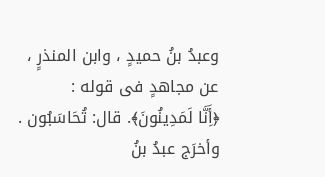وعبدُ بنُ حميدٍ ، وابن المنذرٍ ، عن مجاهدٍ فى قوله :
﴿أَِنَّا لَمَدِينُونَ﴾. قال: تُحَاسَبُون .
وأخرَج عبدُ بنُ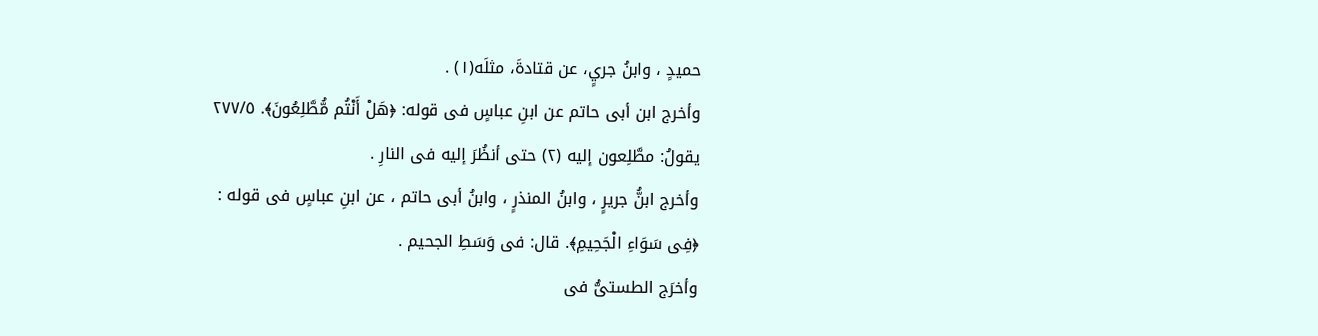حميدٍ ، وابنُ جريٍ، عن قتادةَ، مثلَه(١) .
وأخرج ابن أبى حاتم عن ابنِ عباسٍ فى قوله: ﴿هَلْ أَنْتُم مُّطَّلِعُونَ﴾. ٢٧٧/٥
يقولُ: مطَّلِعون إليه (٢) حتى أنظُرَ إليه فى النارِ .
وأخرج ابنُّ جريرٍ ، وابنُ المنذرٍ ، وابنُ أبى حاتم ، عن ابنِ عباسٍ فى قوله :
﴿فِى سَوَاءِ الْجَحِيمِ﴾. قال: فى وَسَطِ الجحيم .
وأخرَج الطستىُّ فى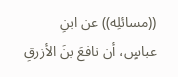((مسائلِه)) عن ابنِ عباسٍ، أن نافعَ بنَ الأزرقِ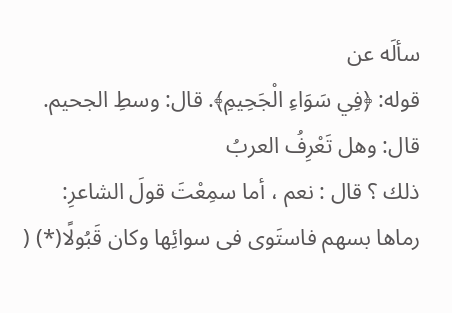سألَه عن
قوله: ﴿فِي سَوَاءِ الْجَحِيمِ﴾. قال: وسطِ الجحيم. قال: وهل تَعْرِفُ العربُ
ذلك ؟ قال : نعم ، أما سمِعْتَ قولَ الشاعرِ:
رماها بسهم فاستَوى فى سوائِها وكان قَبُولًا(*) (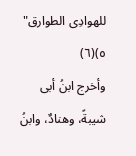للهوادِى الطوارق"
٥)(٦)
وأخرج ابنُ أبى شيبةً، وهنادٌ، وابنُ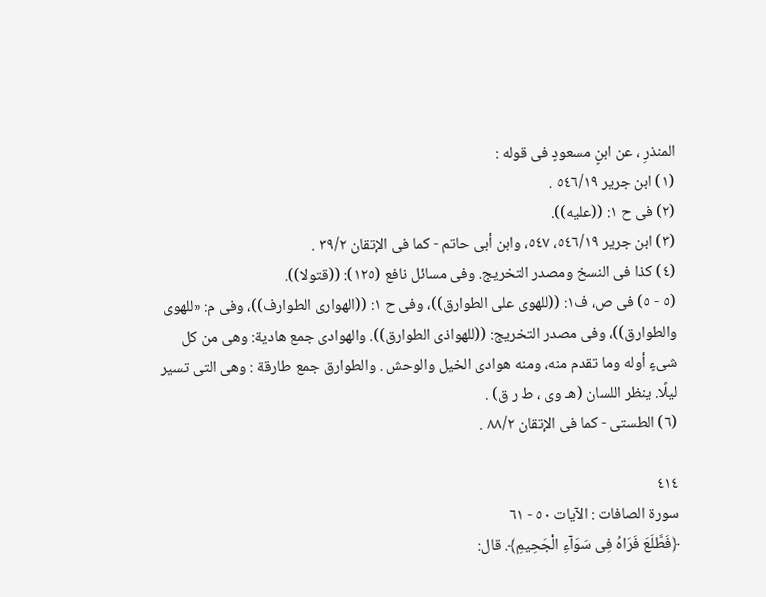المنذرِ ، عن ابنٍ مسعودٍ فى قوله :
(١) ابن جرير ٥٤٦/١٩ .
(٢) فى ح ١: ((عليه)).
(٣) ابن جرير ٥٤٦/١٩، ٥٤٧، وابن أبى حاتم - كما فى الإتقان ٣٩/٢ .
(٤) كذا فى النسخ ومصدر التخريج. وفى مسائل نافع (١٢٥): ((قتولا)).
(٥ - ٥) فى ص، ف١: ((للهوى على الطوارق))، وفى ح ١: ((الهوارى الطوارف))، وفى م: «للهوى
والطوارق))، وفى مصدر التخريج: ((للهواذى الطوارق)). والهوادى جمع هادية: وهى من كل
شىءٍ أوله وما تقدم منه، ومنه هوادى الخيل والوحش . والطوارق جمع طارقة : وهى التى تسير
ليلًا. ينظر اللسان (هـ وى ، ط ر ق) .
(٦) الطستى - كما فى الإتقان ٨٨/٢ .

٤١٤
سورة الصافات : الآيات ٥٠ - ٦١
﴿فَطَّلَعَ فَرَاهُ فِى سَوَآءِ الْجَحِيمِ﴾. قال: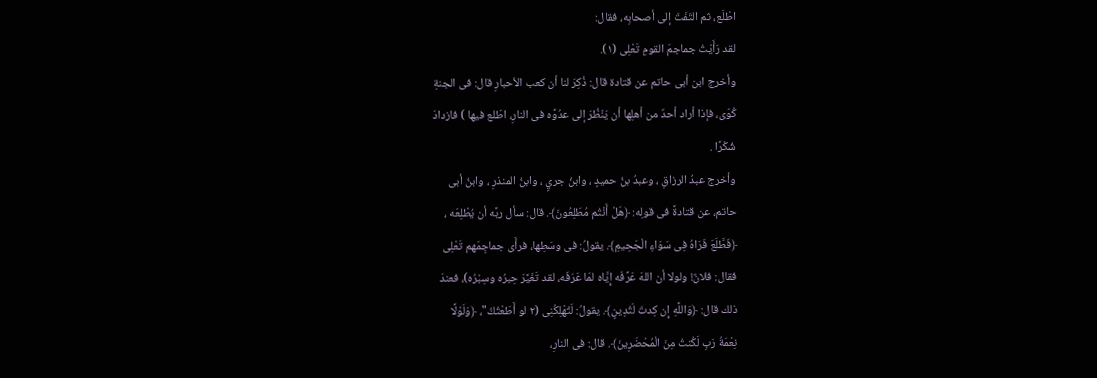اطْلَع، ثم التَفَتَ إلى أصحابِه، فقال:
لقد رَأَيْتُ جماجمَ القومِ تَعْلِى (١).
وأخرج ابن أبى حاتم عن قتادة قال: ذُكِرَ لنا أن كعب الأحبارِ قال: فى الجنةِ
كُوّى، فإذا أراد أحدٌ من أهلِها أن يَنْظُرَ إلى عدُوَّه فى النارِ، اطّلع فيها ) فازدادَ
شُكْرًا .
وأخرج عبدُ الرزاقِ ، وعبدُ بنُ حمیدٍ ، وابنُ جريٍ ، وابنُ المنذرِ ، وابنُ أبی
حاتم، عن قتادةً فى قولِه: ﴿هَلْ أَنْتُم مُطَلِعُونَ﴾. قال: سأل ربَّه أن يُطْلِعَه ،
﴿فَطَّلَعَ فَرَاهُ فِى سَوَاءِ الْجَحِيمِ﴾. يقولُ: فى وسَطِها، فرأَى جماجِمَهم تَعْلِى
فقال: فلانٌ! ولولا أن اللهَ عَرَّفَه إِيَّاه لمَا عَرَفَه، لقد تَغَيَّرَ حِبرُه وسِبْرُه)، فعندَ
ذلك قال: ﴿وَاللَّهِ إِن كِدتَ لَتُدِينٍ﴾. يقولُ: لَتُهْلِكُنِى (٢ لو أَطَعْتُكُ"، ﴿وَلَوْلًا
نِعْمَةُ رَبِ لَكُنتُ مِنَ الْمُحْضَرِينَ﴾. قال: فى النارِ،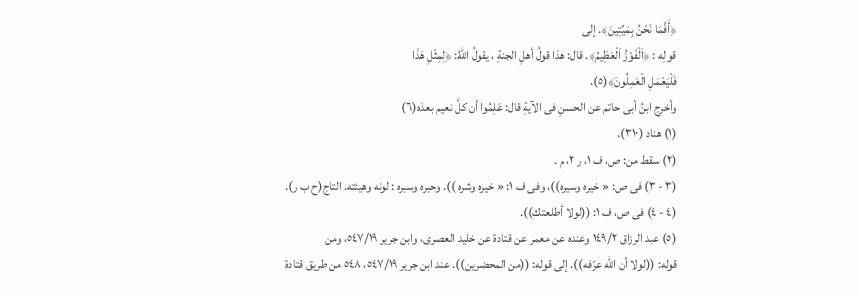﴿أَفَّمَا نَحْنُ بِمَيِّتِينَ﴾. إلى
قولِه : ﴿اَلْفَوْزُ اَلْعَظِيمُ﴾. قال: هذا قولُ أهلِ الجنةِ ، يقولُ اللهُ: ﴿لِمِثْلِ هَذَا
فَلْيَعْمَلِ الْعَمِلُونَ﴾(٥).
وأخرج ابنُ أبى حاتم عن الحسنِ فى الآيةِ قال: عَلِمُوا أن كلَّ نعيم بعدَه(٦)
(١) هناد (٣١٠).
(٢) سقط من: ص، ف ١، ر ٢، م .
(٣ - ٣) فی ص: « خيره وسیره))، وفی ف ١: « خيره وشره )). وحبره وسبره : لونه وهيئته. التاج(ح ب ر).
(٤ - ٤) فى ص، ف ١: ((لولا أطلعتك)).
(٥) عبد الرزاق ١٤٩/٢ وعنده عن معمر عن قتادة عن خليد العصرى، وابن جرير ٥٤٧/١٩، ومن
قوله: ((لولا أن الله عرّفه)). إلى قوله: ((من المحضرين)). عند ابن جرير ٥٤٧/١٩، ٥٤٨ من طريق قتادة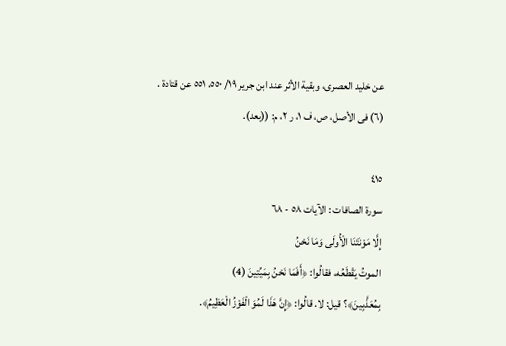عن خليد العصرى، وبقية الأثر عند ابن جرير ١٩/ ٥٥٠، ٥٥١ عن قتادة .
(٦) فى الأصل، ص، ف ١، ر ٢، م: ((بعد).

٤١٥
سورة الصافات : الآيات ٥٨ - ٦٨
إِلَّا مَوْنَتَنَا الْأُولَى وَمَا نَحْنُ
الموتُ يَقْطَعُه، فقالُوا: ﴿أَفَمَا نَحْنُ بِمَيِّتِينَ (4)
بِمُعَذَّبِينَ﴾؟ قيل: لا. قالُوا: ﴿إِنَّ هَذَا لَمُوَ الْفَوْزُ الْعَظِيمُ﴾.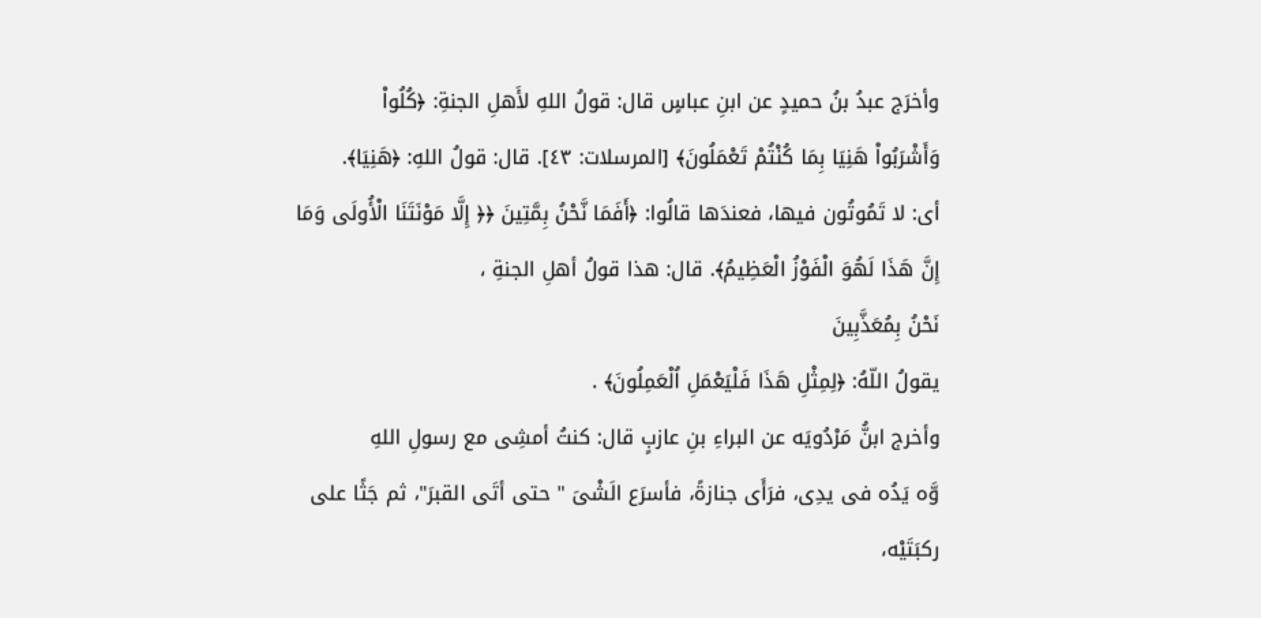وأخرَج عبدُ بنُ حميدٍ عن ابنِ عباسٍ قال: قولُ اللهِ لأَهلِ الجنةِ: ﴿كُلُواْ
وَأَشْرَبُواْ هَنِيَا بِمَا كُنْتُمْ تَعْمَلُونَ﴾ [المرسلات: ٤٣]. قال: قولُ اللهِ: ﴿هَنِيَا﴾.
أى: لا تَمُوتُون فيها، فعندَها قالُوا: ﴿أَفَمَا نَّحْنُ بِمَّتِينَ ﴿﴿ إِلَّا مَوْنَتَنَا الْأُولَى وَمَا
إِنَّ هَذَا لَهُوَ الْفَوْزُ الْعَظِيمُ﴾. قال: هذا قولُ أهلِ الجنةِ ،
نَحْنُ بِمُعَذَّبِينَ
يقولُ اللّهُ: ﴿لِمِثْلِ هَذَا فَلْيَعْمَلِ اُلْعَمِلُونَ﴾ .
وأخرج ابنُّ مَرْدُويَه عن البراءِ بنِ عازبٍ قال: كنتُ أمشِى مع رسولِ اللهِ
وَّه يَدُه فى يدِى، فرَأَى جنازةً، فأسرَع الَشْىَ " حتى أتَى القبرَ"، ثم جَثًا على
ركبَتَيْه،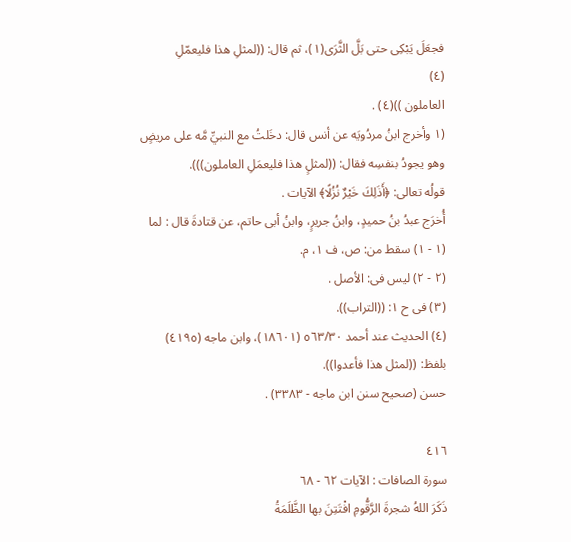فجعَلَ يَبْكِى حتى بَلَّ الثَّرَى(١)، ثم قال: ((لمثلِ هذا فليعمّلِ
(٤)
العاملون ))(٤) .
(١ وأخرج ابنُ مردُويَه عن أنس قال: دخَلتُ مع النبيِّ مَّه على مريضٍ
وهو يجودُ بنفسِه فقال: ((لمثلٍ هذا فليعمَلِ العاملون))).
قولُه تعالى: ﴿أَذَلِكَ خَيْرٌ نُزُلًا﴾ الآيات .
أُخرَج عبدُ بنُ حميدٍ، وابنُ جريرٍ، وابنُ أبى حاتم، عن قتادةَ قال : لما
(١ - ١) سقط من: ص، ف ١، م.
(٢ - ٢) ليس فى: الأصل .
(٣) فى ح ١: ((التراب)).
(٤) الحديث عند أحمد ٥٦٣/٣٠ (١٨٦٠١)، وابن ماجه (٤١٩٥) بلفظ: ((لمثل هذا فأعدوا)).
حسن (صحيح سنن ابن ماجه - ٣٣٨٣) .

٤١٦
سورة الصافات : الآيات ٦٢ - ٦٨
ذَكَرَ اللهُ شجرةَ الرَّقُّومِ افْتَتِنَ بها الظَّلَمَةُ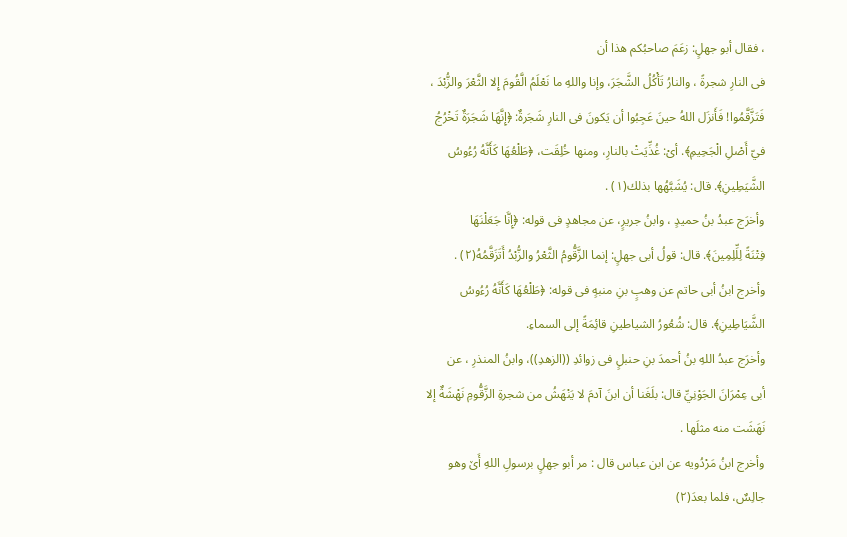، فقال أبو جهلٍ: زعَمَ صاحبُكم هذا أن
فى النارِ شجرةً ، والنارُ تَأْكُلُ الشَّجَرَ، وإنا واللهِ ما نَعْلَمُ الَّقُومَ إِلا الثَّعْرَ والزُّبْدَ ،
فَتَزَّقَّمُوا! فَأَنزَل اللهُ حينَ عَجِبُوا أن يَكونَ فى النارِ شَجَرةٌ: ﴿إِنَّهَا شَجَرَةٌ تَخْرُجُ
فيّ أَصْلِ الْجَحِيمِ﴾. أىْ: غُذِّيَتْ بالنارِ، ومنها خُلِقَت، ﴿طَلْعُهَا كَأَنَّهُ رُءُوسُ
الشَّيَطِينِ﴾. قال: يُشَبَّهُها بذلك(١) .
وأخرَج عبدُ بنُ حميدٍ ، وابنُ جريرٍ، عن مجاهدٍ فى قوله: ﴿إِنَّا جَعَلْنَهَا
فِتْنَةً لِلِّلِمِينَ﴾. قال: قولُ أبى جهلٍ: إنما الزَّقُّومُ الثَّعْرُ والزُّبْدُ أَتَزَقَّمُهُ(٢) .
وأخرج ابنُ أبى حاتم عن وهبٍ بنِ منبهٍ فى قوله: ﴿طَلْعُهَا كَأَنَّهُ رُءُوسُ
الشَّيَاطِينِ﴾. قال: شُعُورُ الشياطينِ قائِمَةً إلى السماءِ.
وأخرَج عبدُ اللهِ بنُ أحمدَ بنِ حنبلٍ فى زوائدِ ((الزهدِ))، وابنُ المنذرِ ، عن
أبى عِمْرَانَ الجَوْنِيِّ قال: بلَغَنا أن ابنَ آدمَ لا يَنْهَشُ من شجرةِ الزَّقُّومِ نَهْشَةٌ إلا
نَهَشَت منه مثلَها .
وأخرج ابنُ مَرْدُویه عن ابن عباس قال : مر أبو جهلٍ برسولِ اللهِ أَێ وهو
جالِسٌ، فلما بعدَ(٢)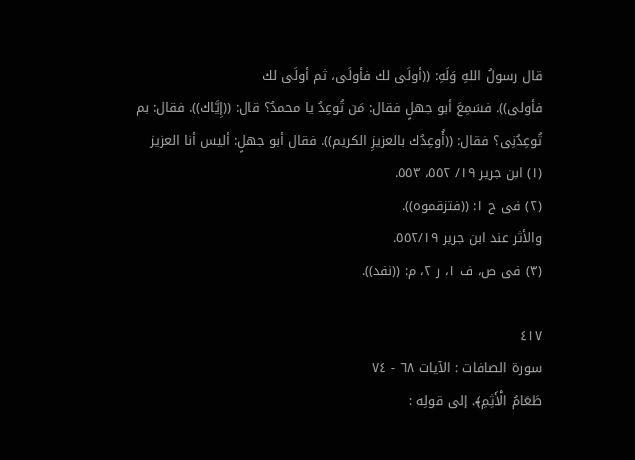قال رسولُ اللهِ وَلَهِ: ((أولَى لك فأولَى، ثم أولَى لك
فأولى)). فسَمِعَ أبو جهلٍ فقال: مَن تُوعِدُ يا محمدُ؟ قال: ((إِيَّاك)). فقال: بم
تُوعِدُنِى؟ فقال: ((أُوعِدُك بالعزيزِ الكريم)). فقال أبو جهلٍ: أليس أنا العزيز
(١) ابن جرير ١٩/ ٥٥٢، ٥٥٣.
(٢) فى ح ١: ((فتزقموه)).
والأثر عند ابن جرير ٥٥٢/١٩.
(٣) فى ص، ف ١، ر ٢، م: ((نفد)).

٤١٧
سورة الصافات : الآيات ٦٨ - ٧٤
طَعَامُ الْأَثِمِ﴾. إلى قولِه :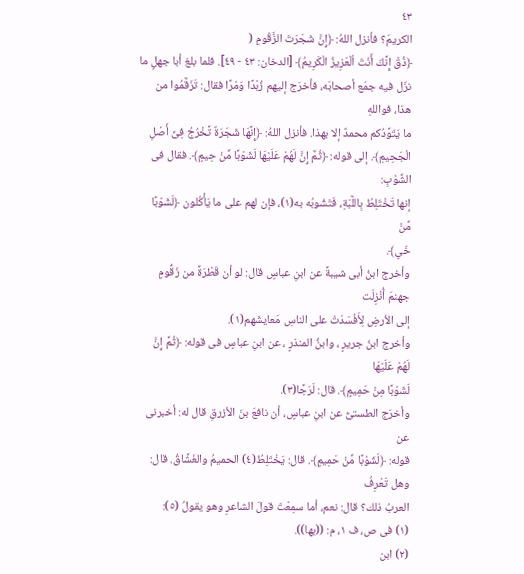٤٣
الكريمَ؟ فأنزل اللهُ: ﴿إِنَّ شَجَرَتَ الزَّقُومِ (
﴿ذُقْ إِنَّكَ أَنَتَ اُلْعَزِيزُ الْكَرِيمُ﴾ [الدخان: ٤٣ - ٤٩]. فلما بلغ أبا جهلٍ ما
نزَل فيه جمَع أصحابَه، فأخرَج إليهم زُبْدًا وَمْرًا فقال: تَزَقَّمُوا من هذا، فواللهِ
ما يَتَوَّدُكم محمدٌ إلا بهذا. فأنزل اللهُ: ﴿إِنَّهَا شَجَرَةٌ تَّخْرُجُ فِىِّ أَصْلِ
الْجَحِيمِ﴾. إلى قوله: ﴿ثُمَّ إِنَّ لَهُمْ عَلَيْهَا لَشَوْبًا مِّنْ حِيمٍ﴾. فقال فى الشَّوْبِ:
إنها تَخْتَلِطُ بِاللَّبَةِ، فَتَشُوبُه به(١)، فإن لهم على ما يَأْكُلون ﴿لَشَوْبًا مِّنْ
خَیٍ﴾.
وأخرج ابنُ أبى شيبةً عن ابنِ عباسٍ قال: لو أن قَطْرَةً من زَقُّومٍ جهنمَ أُنْزِلَت
إلى الأرضِ لِأَفْسَدَتْ على الناسِ مَعايشَهم(١).
وأخرج ابنُ جريرٍ ، وابنُّ المنذرٍ ، عن ابنِ عباسٍ فى قوله: ﴿ثُمَّ إِنَّ لَهُمْ عَلَيْهَا
لَشَوْبًا مِنْ حَمِيمٍ﴾. قال: لَرَجًا(٣).
وأخرَج الطستىُّ عن ابنِ عباسٍ، أن نافعَ بنَ الأزرقِ قال له: أخبرنى عن
قوله: ﴿لَشَوْبًا مِّنْ حَمِيمٍ﴾. قال: يَخْتَلِطُ(٤) الحميمُ والغَشَّاقُ. قال: وهل تَعْرِفُ
العربُ ذلك؟ قال: نعم، أما سمِعْتَ قولَ الشاعرِ وهو يقولُ (٥):
(١) فى ص، ف ١، م: ((بها)).
(٢) ابن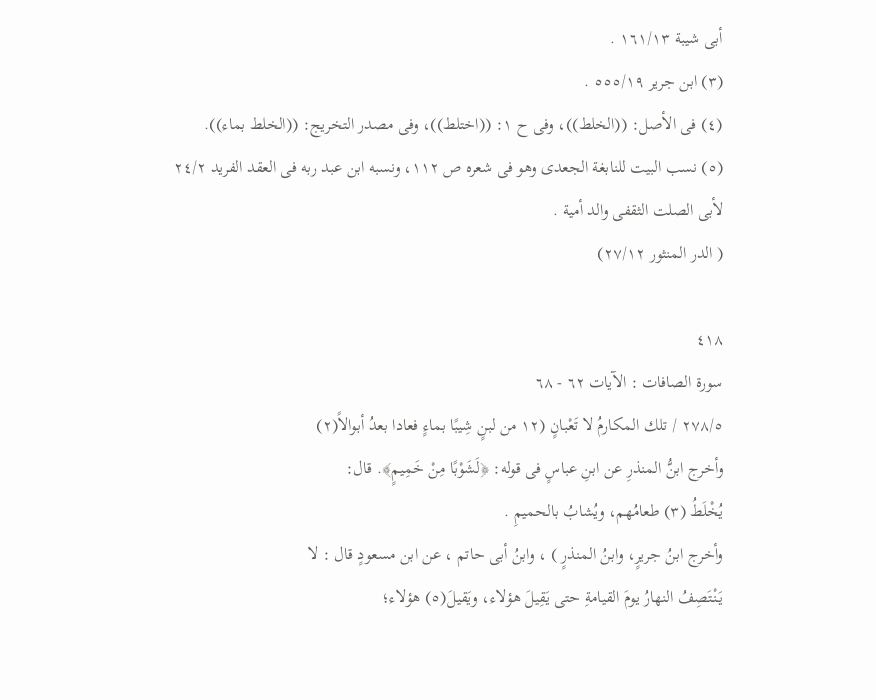أبى شيبة ١٦١/١٣ .
(٣) ابن جرير ٥٥٥/١٩ .
(٤) فى الأصل: ((الخلط))، وفى ح ١: ((اختلط))، وفى مصدر التخريج: ((الخلط بماء)).
(٥) نسب البيت للنابغة الجعدى وهو فى شعره ص ١١٢، ونسبه ابن عبد ربه فى العقد الفريد ٢٤/٢
لأبى الصلت الثقفى والد أمية .
( الدر المنثور ٢٧/١٢)

٤١٨
سورة الصافات : الآيات ٦٢ - ٦٨
٢٧٨/٥ / تلك المكارمُ لا تَعْبانٍ (١٢ من لبنٍ شِيبًا بماءٍ فعادا بعدُ أبوالاً(٢)
وأخرج ابنُّ المنذرِ عن ابنِ عباسٍ فى قوله: ﴿لَشَوْبًا مِنْ خَمِيمٍ﴾. قال:
يُخْلَطُ (٣) طعامُهم، ويُشابُ بالحميمِ .
وأخرج ابنُ جريرٍ، وابنُ المنذرٍ ) ، وابنُ أبى حاتم ، عن ابن مسعودٍ قال : لا
يَنْتَصِفُ النهارُ يومَ القيامةِ حتى يَقِيلَ هؤلاء، ويَقيلَ(٥) هؤلاء؛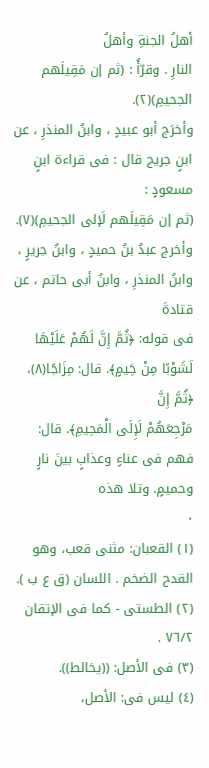أهلُ الجنةِ وأهلُ
النارِ . وقرّأُ : (ثم إن مَقِيلَهم الجحيمِ)(٢).
وأخرَج أبو عبيدٍ ، وابنُ المنذرِ ، عن ابنٍ جريج قال : فى قراءة ابنٍ مسعودٍ :
(ثم إن مَقِيلَهم لَإلى الجحيمِ)(٧).
وأخرج عبدُ بنُ حميدٍ ، وابنُ جريرٍ ، وابنُ المنذرِ ، وابنُ أبى حاتم ، عن قتادةَ
فى قوله: ﴿ثُمَّ إِنَّ لَهُمْ عَلَيْهَا لَشَوْبًا مِنْ حَِيمٍ﴾. قال: مِزَاجًا(٨)، ﴿ثُمَّ إِنَّ
مَرْجِعَهُمْ لَإِلَى الْمَحِيمِ﴾. قال: فهم فى عناءٍ وعذابٍ بينَ نارٍ وحميمٍ. وتلا هذه
٠
(١) القعبان: مثنى قعب، وهو القدح الضخم . اللسان (ق ع ب ).
(٢) الطستى - كما فى الإتقان ٧٦/٢ .
(٣) فى الأصل: ((يخالط)).
(٤) ليس فى: الأصل،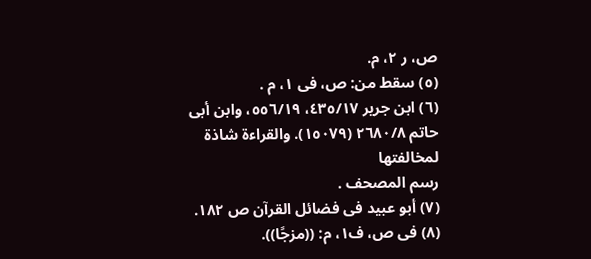ص، ر ٢، م.
(٥) سقط من: ص، فى ١، م .
(٦) ابن جرير ٤٣٥/١٧، ٥٥٦/١٩، وابن أبى حاتم ٢٦٨٠/٨ (١٥٠٧٩). والقراءة شاذة لمخالفتها
رسم المصحف .
(٧) أبو عبيد فى فضائل القرآن ص ١٨٢.
(٨) فى ص، ف١، م: ((مزجًا)).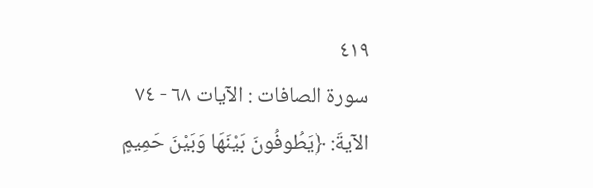٤١٩
سورة الصافات : الآيات ٦٨ - ٧٤
الآيةَ: ﴿يَطُوفُونَ بَيْنَهَا وَبَيْنَ حَمِيمٍ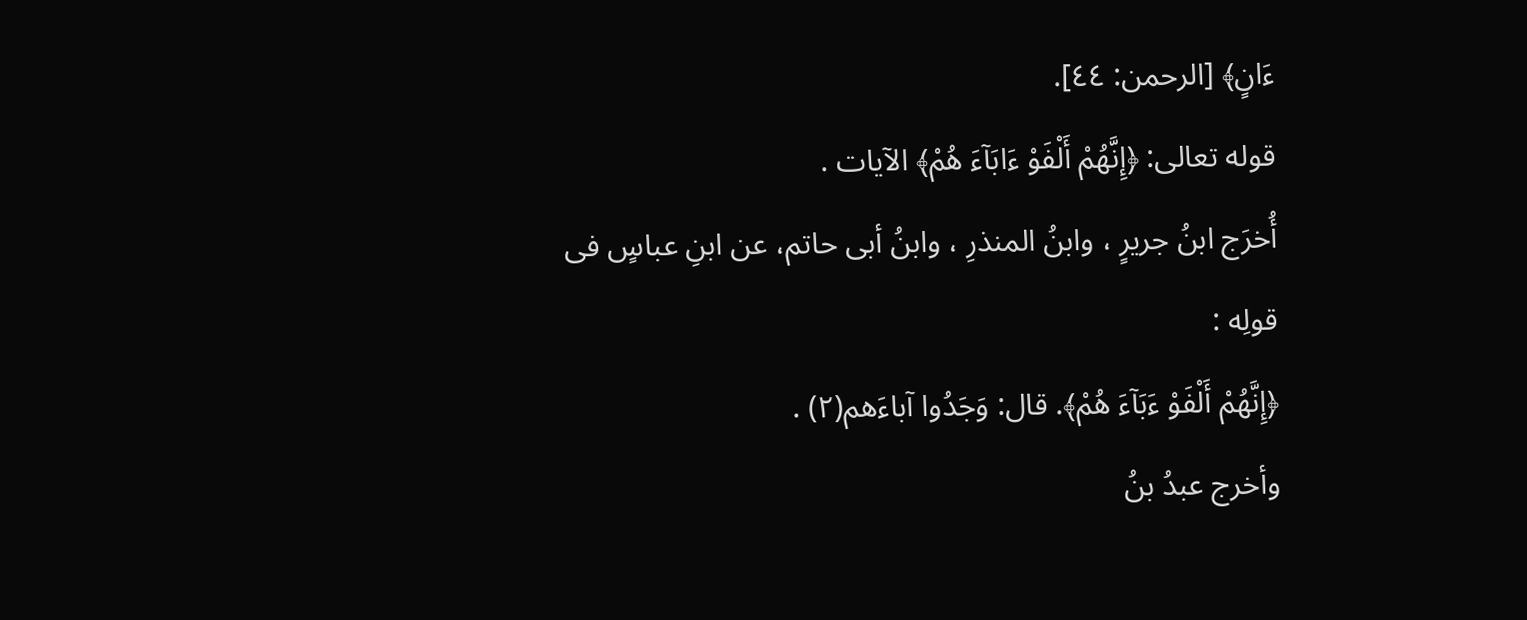ءَانٍ﴾ [الرحمن: ٤٤].
قوله تعالى: ﴿إِنَّهُمْ أَلْفَوْ ءَابَآءَ هُمْ﴾ الآيات .
أُخرَج ابنُ جريرٍ ، وابنُ المنذرِ ، وابنُ أبى حاتم، عن ابنِ عباسٍ فى قولِه :
﴿إِنَّهُمْ أَلْفَوْ ءَبَآءَ هُمْ﴾. قال: وَجَدُوا آباءَهم(٢) .
وأخرج عبدُ بنُ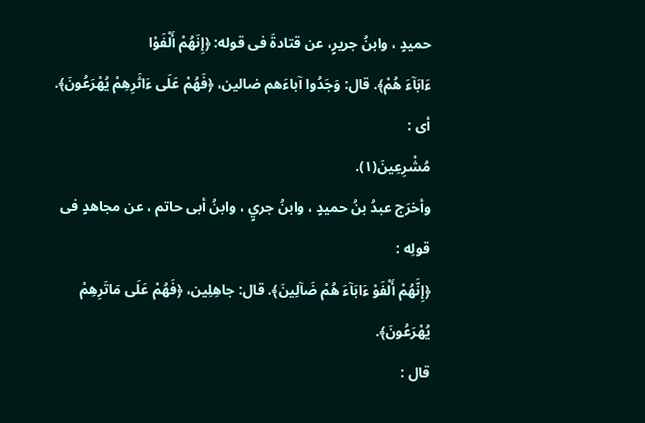حميدٍ ، وابنُ جريرٍ، عن قتادةَ فى قوله: ﴿إِنَهُمْ أَلْفَوْا
ءَابَآءَ هُمْ﴾. قال: وَجَدُوا آباءَهم ضالين، ﴿فَهُمْ عَلَى ءَاثَرِهِمْ يُهْرَعُونَ﴾. أى :
مُشْرِعِينَ(١).
وأخرَج عبدُ بنُ حميدٍ ، وابنُ جريٍ ، وابنُ أبى حاتم ، عن مجاهدٍ فی قولِه :
﴿إِنَّهُمْ أَلْفَوْ ءَابَآءَ هُمْ ضَآلِينَ﴾. قال: جاهِلِين، ﴿فَهُمْ عَلَى مَاتَرِهِمْ يُهْرَعُونَ﴾.
قال :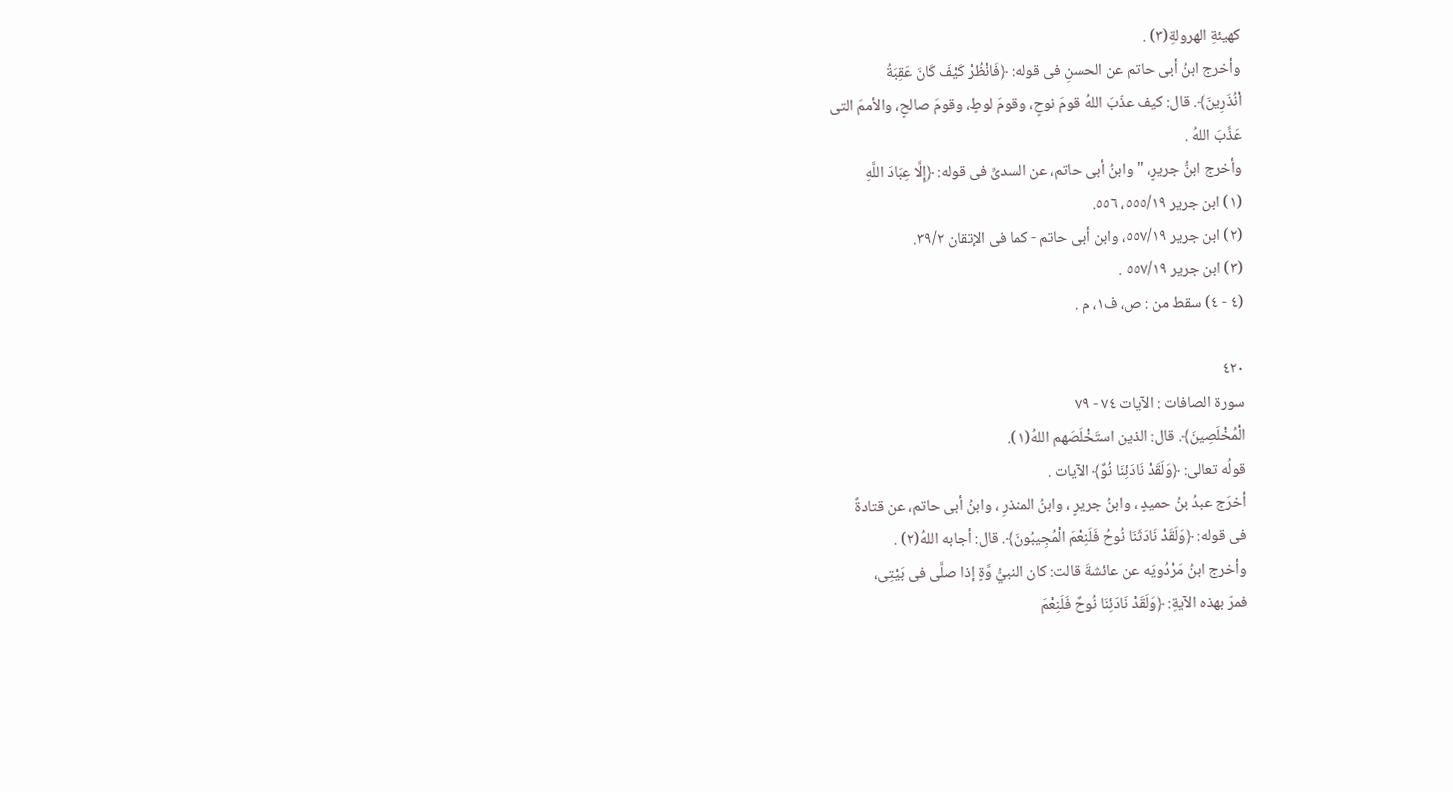كهيئةِ الهرولةِ(٣) .
وأخرج ابنُ أبى حاتم عن الحسنِ فى قوله: ﴿فَانْظُرْ كَيْفَ كَانَ عَقِبَةُ
اْنُذَرِينَ﴾. قال: كيف عذّبَ اللهُ قومَ نوحٍ، وقومَ لوطٍ، وقومَ صالحٍ، والأممَ التى
عَذَّبَ اللهُ .
وأخرج ابنُّ جريرٍ، " وابنُ أبى حاتم، عن السدىِّ فى قوله: ﴿إِلَّا عِبَادَ اللَّهِ
(١) ابن جرير ٥٥٥/١٩، ٥٥٦.
(٢) ابن جرير ٥٥٧/١٩، وابن أبى حاتم - كما فى الإتقان ٣٩/٢.
(٣) ابن جرير ٥٥٧/١٩ .
(٤ - ٤) سقط من : ص، ف١، م .

٤٢٠
سورة الصافات : الآيات ٧٤ - ٧٩
الْمُخْلَصِينَ﴾. قال: الذين استَخْلَصَهم اللهُ(١).
قولُه تعالى: ﴿وَلَقَدْ نَادَئِنَا نُوٌ﴾ الآيات .
أخرَج عبدُ بنُ حميدٍ ، وابنُ جريرٍ ، وابنُ المنذرِ ، وابنُ أبى حاتم، عن قتادةً
فى قوله: ﴿وَلَقَدْ نَادَثَنَا نُوحُ فَلَنِعْمَ الْمُجِيبُونَ﴾. قال: أجابه اللهُ(٢) .
وأخرج ابنُ مَرْدُويَه عن عائشةَ قالت: كان النبيُّ وَّةٍ إذا صلَّى فى بَيْتِى،
فمرّ بهذه الآيةِ: ﴿وَلَقَدْ نَادَئِنَا نُوحٌ فَلَنِعْمَ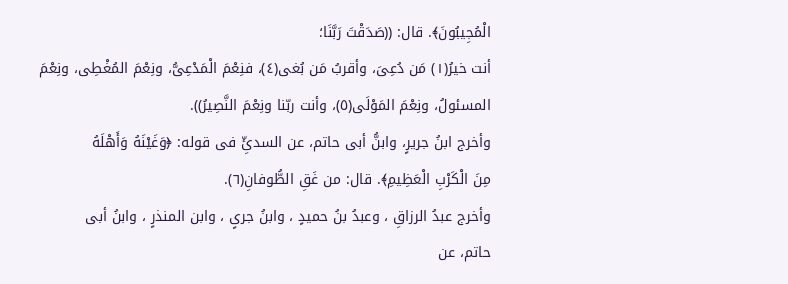الْمُجِيبُونَ﴾. قال: ((صَدَقْتَ رَبَّنَا؛
أنت خيرُ(١) مَن دُعِىَ، وأقربُ مَن بُغى(٤)، فنِعْمَ الْمَدْعِىُّ، ونِعْمَ المُغْطِى، ونِعْمَ
المسئولُ، ونِعْمَ المَوْلَى(٥)، وأنت ربّنا ونِعْمَ النَّصِيرُ)).
وأخرج ابنُ جريرٍ، وابنُّ أبى حاتم، عن السدئِّ فى قوله: ﴿وَغَيْنَهُ وَأَهْلَهُ
مِنَ الْكَرْبِ الْعَظِيمِ﴾. قال: من غَقِ الطُّوفانِ(٦).
وأخرج عبدُ الرزاقِ ، وعبدُ بنُ حمیدٍ ، وابنُ جریٍ ، وابن المنذرٍ ، وابنُ أبی
حاتم، عن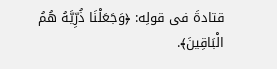قتادةَ فى قولِه: ﴿وَجَعَلْنَا ذُرِّيَّهُ هُمُ الْبَاقِينَ﴾.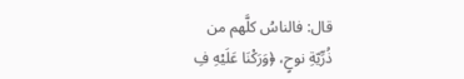قال: فالناسُ كلَّهم من
ذُرِّيّةِ نوحٍ، ﴿وَرَكْنَا عَلَيْهِ فِ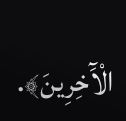الْآَخِرِينَ﴾.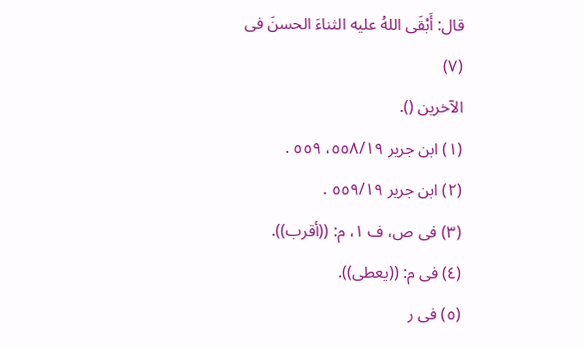قال: أَبْقَى اللهُ عليه الثناءَ الحسنَ فى
(٧)
الآخرين ().
(١) ابن جرير ٥٥٨/١٩، ٥٥٩ .
(٢) ابن جرير ٥٥٩/١٩ .
(٣) فى ص، ف ١، م: ((أقرب)).
(٤) فى م: ((يعطى)).
(٥) فى ر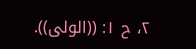٢، ح ١: ((الولى)).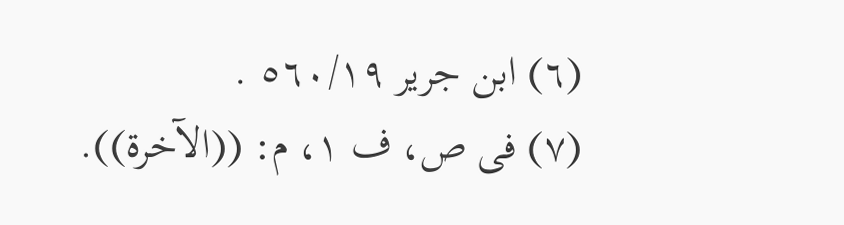(٦) ابن جرير ٥٦٠/١٩ .
(٧) فى ص، ف ١، م: ((الآخرة)).